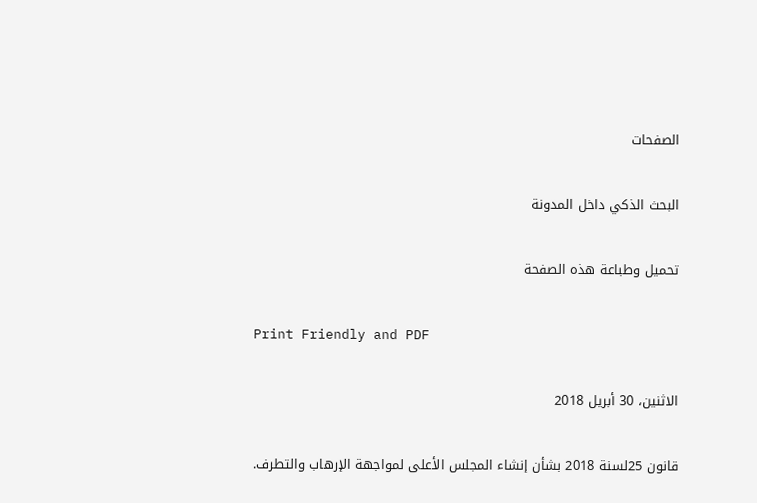الصفحات

البحث الذكي داخل المدونة

تحميل وطباعة هذه الصفحة

Print Friendly and PDF

الاثنين، 30 أبريل 2018

قانون 25لسنة 2018 بشأن إنشاء المجلس الأعلى لمواجهة الإرهاب والتطرف.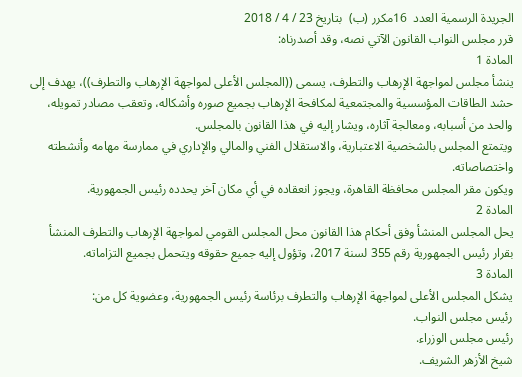الجريدة الرسمية العدد  16مكرر (ب)  بتاريخ 23 / 4 / 2018
قرر مجلس النواب القانون الآتي نصه، وقد أصدرناه:
المادة 1
ينشأ مجلس لمواجهة الإرهاب والتطرف، يسمى ((المجلس الأعلى لمواجهة الإرهاب والتطرف))، يهدف إلى حشد الطاقات المؤسسية والمجتمعية لمكافحة الإرهاب بجميع صوره وأشكاله، وتعقب مصادر تمويله، والحد من أسبابه، ومعالجة آثاره، ويشار إليه في هذا القانون بالمجلس.
ويتمتع المجلس بالشخصية الاعتبارية، والاستقلال الفني والمالي والإداري في ممارسة مهامه وأنشطته واختصاصاته.
ويكون مقر المجلس محافظة القاهرة، ويجوز انعقاده في أي مكان آخر يحدده رئيس الجمهورية.
المادة 2
يحل المجلس المنشأ وفق أحكام هذا القانون محل المجلس القومي لمواجهة الإرهاب والتطرف المنشأ بقرار رئيس الجمهورية رقم 355 لسنة 2017، وتؤول إليه جميع حقوقه ويتحمل بجميع التزاماته.
المادة 3
يشكل المجلس الأعلى لمواجهة الإرهاب والتطرف برئاسة رئيس الجمهورية، وعضوية كل من:
رئيس مجلس النواب.
رئيس مجلس الوزراء.
شيخ الأزهر الشريف.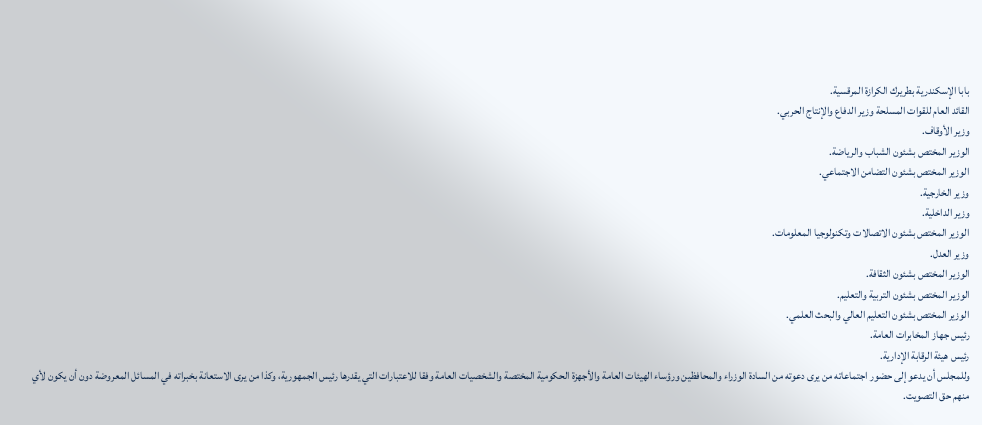بابا الإسكندرية بطريرك الكرازة المرقسية.
القائد العام للقوات المسلحة وزير الدفاع والإنتاج الحربي.
وزير الأوقاف.
الوزير المختص بشئون الشباب والرياضة.
الوزير المختص بشئون التضامن الاجتماعي.
وزير الخارجية.
وزير الداخلية.
الوزير المختص بشئون الاتصالات وتكنولوجيا المعلومات.
وزير العدل.
الوزير المختص بشئون الثقافة.
الوزير المختص بشئون التربية والتعليم.
الوزير المختص بشئون التعليم العالي والبحث العلمي.
رئيس جهاز المخابرات العامة.
رئيس هيئة الرقابة الإدارية.
وللمجلس أن يدعو إلى حضور اجتماعاته من يرى دعوته من السادة الوزراء والمحافظين ورؤساء الهيئات العامة والأجهزة الحكومية المختصة والشخصيات العامة وفقا للاعتبارات التي يقدرها رئيس الجمهورية، وكذا من يرى الاستعانة بخبراته في المسائل المعروضة دون أن يكون لأي منهم حق التصويت.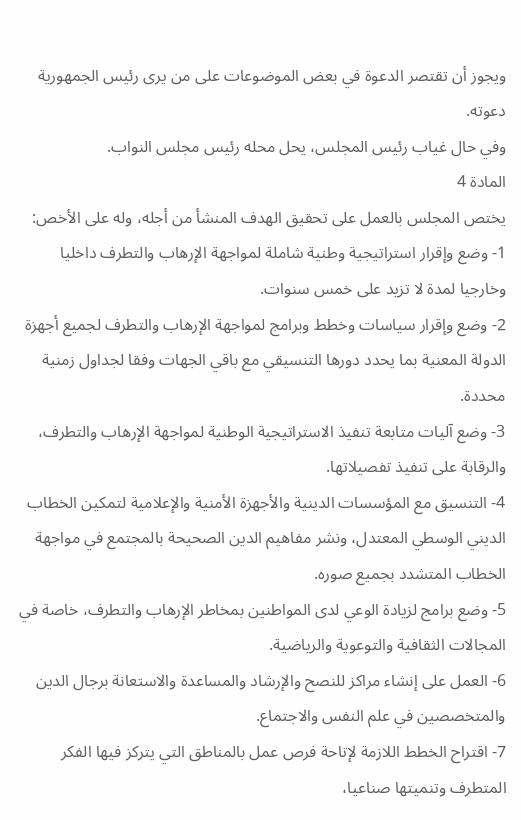ويجوز أن تقتصر الدعوة في بعض الموضوعات على من يرى رئيس الجمهورية دعوته.
وفي حال غياب رئيس المجلس، يحل محله رئيس مجلس النواب.
المادة 4
يختص المجلس بالعمل على تحقيق الهدف المنشأ من أجله، وله على الأخص:
1- وضع وإقرار استراتيجية وطنية شاملة لمواجهة الإرهاب والتطرف داخليا وخارجيا لمدة لا تزيد على خمس سنوات.
2- وضع وإقرار سياسات وخطط وبرامج لمواجهة الإرهاب والتطرف لجميع أجهزة الدولة المعنية بما يحدد دورها التنسيقي مع باقي الجهات وفقا لجداول زمنية محددة.
3- وضع آليات متابعة تنفيذ الاستراتيجية الوطنية لمواجهة الإرهاب والتطرف، والرقابة على تنفيذ تفصيلاتها.
4- التنسيق مع المؤسسات الدينية والأجهزة الأمنية والإعلامية لتمكين الخطاب الديني الوسطي المعتدل، ونشر مفاهيم الدين الصحيحة بالمجتمع في مواجهة الخطاب المتشدد بجميع صوره.
5- وضع برامج لزيادة الوعي لدى المواطنين بمخاطر الإرهاب والتطرف، خاصة في المجالات الثقافية والتوعوية والرياضية.
6- العمل على إنشاء مراكز للنصح والإرشاد والمساعدة والاستعانة برجال الدين والمتخصصين في علم النفس والاجتماع.
7- اقتراح الخطط اللازمة لإتاحة فرص عمل بالمناطق التي يتركز فيها الفكر المتطرف وتنميتها صناعيا،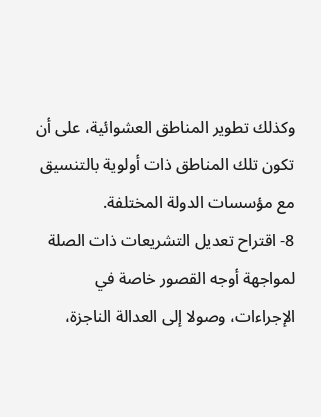وكذلك تطوير المناطق العشوائية، على أن تكون تلك المناطق ذات أولوية بالتنسيق مع مؤسسات الدولة المختلفة.
8- اقتراح تعديل التشريعات ذات الصلة لمواجهة أوجه القصور خاصة في الإجراءات، وصولا إلى العدالة الناجزة،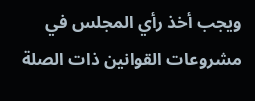ويجب أخذ رأي المجلس في مشروعات القوانين ذات الصلة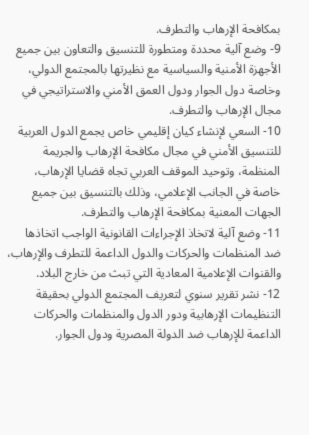بمكافحة الإرهاب والتطرف.
9- وضع آلية محددة ومتطورة للتنسيق والتعاون بين جميع الأجهزة الأمنية والسياسية مع نظيرتها بالمجتمع الدولي، وخاصة دول الجوار ودول العمق الأمني والاستراتيجي في مجال الإرهاب والتطرف.
10- السعي لإنشاء كيان إقليمي خاص يجمع الدول العربية للتنسيق الأمني في مجال مكافحة الإرهاب والجريمة المنظمة، وتوحيد الموقف العربي تجاه قضايا الإرهاب، خاصة في الجانب الإعلامي، وذلك بالتنسيق بين جميع الجهات المعنية بمكافحة الإرهاب والتطرف.
11- وضع آلية لاتخاذ الإجراءات القانونية الواجب اتخاذها ضد المنظمات والحركات والدول الداعمة للتطرف والإرهاب، والقنوات الإعلامية المعادية التي تبث من خارج البلاد.
12- نشر تقرير سنوي لتعريف المجتمع الدولي بحقيقة التنظيمات الإرهابية ودور الدول والمنظمات والحركات الداعمة للإرهاب ضد الدولة المصرية ودول الجوار.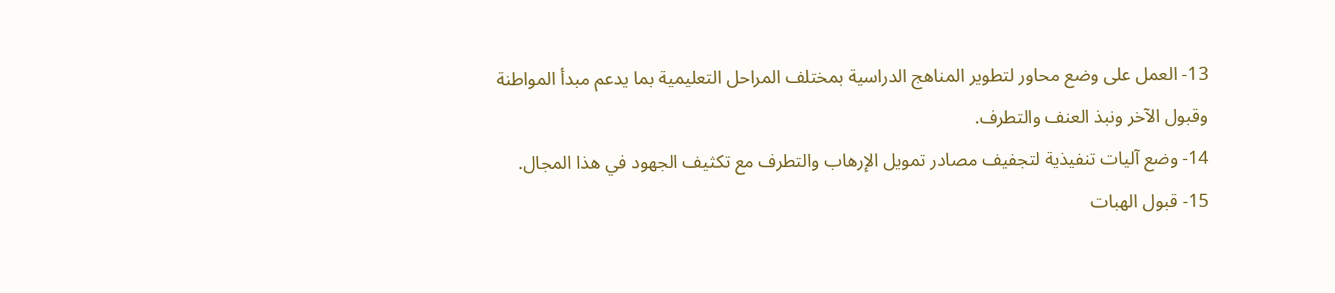13- العمل على وضع محاور لتطوير المناهج الدراسية بمختلف المراحل التعليمية بما يدعم مبدأ المواطنة وقبول الآخر ونبذ العنف والتطرف.
14- وضع آليات تنفيذية لتجفيف مصادر تمويل الإرهاب والتطرف مع تكثيف الجهود في هذا المجال.
15- قبول الهبات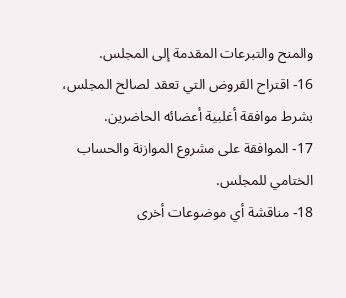والمنح والتبرعات المقدمة إلى المجلس.
16- اقتراح القروض التي تعقد لصالح المجلس، بشرط موافقة أغلبية أعضائه الحاضرين.
17- الموافقة على مشروع الموازنة والحساب الختامي للمجلس.
18- مناقشة أي موضوعات أخرى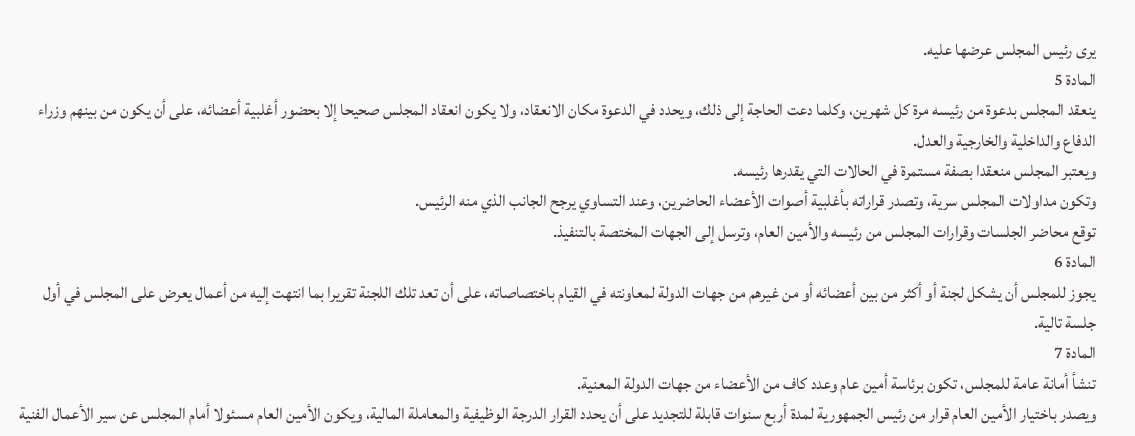يرى رئيس المجلس عرضها عليه.
المادة 5
ينعقد المجلس بدعوة من رئيسه مرة كل شهرين، وكلما دعت الحاجة إلى ذلك، ويحدد في الدعوة مكان الانعقاد، ولا يكون انعقاد المجلس صحيحا إلا بحضور أغلبية أعضائه، على أن يكون من بينهم وزراء الدفاع والداخلية والخارجية والعدل.
ويعتبر المجلس منعقدا بصفة مستمرة في الحالات التي يقدرها رئيسه.
وتكون مداولات المجلس سرية، وتصدر قراراته بأغلبية أصوات الأعضاء الحاضرين، وعند التساوي يرجح الجانب الذي منه الرئيس.
توقع محاضر الجلسات وقرارات المجلس من رئيسه والأمين العام، وترسل إلى الجهات المختصة بالتنفيذ.
المادة 6
يجوز للمجلس أن يشكل لجنة أو أكثر من بين أعضائه أو من غيرهم من جهات الدولة لمعاونته في القيام باختصاصاته، على أن تعد تلك اللجنة تقريرا بما انتهت إليه من أعمال يعرض على المجلس في أول جلسة تالية.
المادة 7
تنشأ أمانة عامة للمجلس، تكون برئاسة أمين عام وعدد كاف من الأعضاء من جهات الدولة المعنية.
ويصدر باختيار الأمين العام قرار من رئيس الجمهورية لمدة أربع سنوات قابلة للتجديد على أن يحدد القرار الدرجة الوظيفية والمعاملة المالية، ويكون الأمين العام مسئولا أمام المجلس عن سير الأعمال الفنية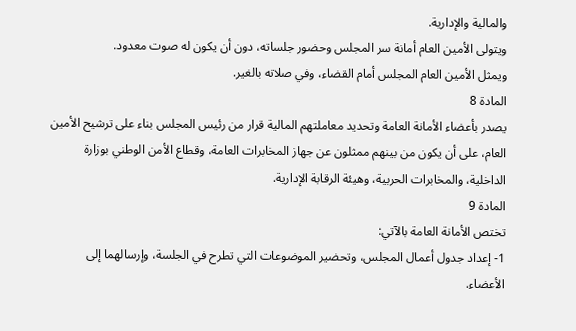والمالية والإدارية.
ويتولى الأمين العام أمانة سر المجلس وحضور جلساته، دون أن يكون له صوت معدود.
ويمثل الأمين العام المجلس أمام القضاء، وفي صلاته بالغير.
المادة 8
يصدر بأعضاء الأمانة العامة وتحديد معاملتهم المالية قرار من رئيس المجلس بناء على ترشيح الأمين العام، على أن يكون من بينهم ممثلون عن جهاز المخابرات العامة، وقطاع الأمن الوطني بوزارة الداخلية، والمخابرات الحربية، وهيئة الرقابة الإدارية.
المادة 9
تختص الأمانة العامة بالآتي:
1- إعداد جدول أعمال المجلس، وتحضير الموضوعات التي تطرح في الجلسة، وإرسالهما إلى الأعضاء.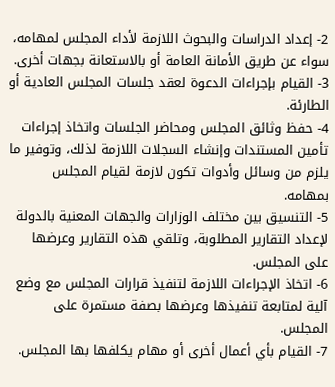2- إعداد الدراسات والبحوث اللازمة لأداء المجلس لمهامه، سواء عن طريق الأمانة العامة أو بالاستعانة بجهات أخرى.
3- القيام بإجراءات الدعوة لعقد جلسات المجلس العادية أو الطارئة.
4- حفظ وثائق المجلس ومحاضر الجلسات واتخاذ إجراءات تأمين المستندات وإنشاء السجلات اللازمة لذلك، وتوفير ما يلزم من وسائل وأدوات تكون لازمة لقيام المجلس بمهامه.
5- التنسيق بين مختلف الوزارات والجهات المعنية بالدولة لإعداد التقارير المطلوبة، وتلقي هذه التقارير وعرضها على المجلس.
6- اتخاذ الإجراءات اللازمة لتنفيذ قرارات المجلس مع وضع آلية لمتابعة تنفيذها وعرضها بصفة مستمرة على المجلس.
7- القيام بأي أعمال أخرى أو مهام يكلفها بها المجلس.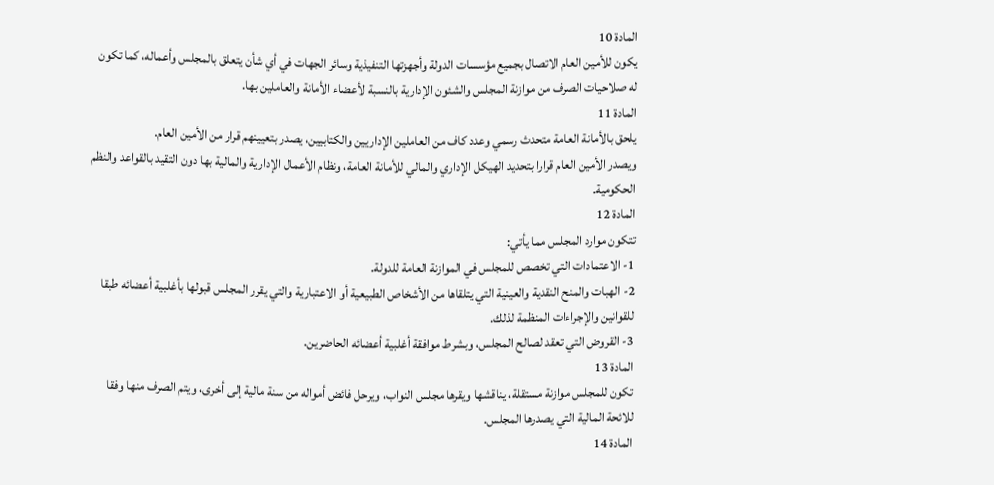المادة 10
يكون للأمين العام الاتصال بجميع مؤسسات الدولة وأجهزتها التنفيذية وسائر الجهات في أي شأن يتعلق بالمجلس وأعماله، كما تكون له صلاحيات الصرف من موازنة المجلس والشئون الإدارية بالنسبة لأعضاء الأمانة والعاملين بها.
المادة 11
يلحق بالأمانة العامة متحدث رسمي وعدد كاف من العاملين الإداريين والكتابيين، يصدر بتعيينهم قرار من الأمين العام.
ويصدر الأمين العام قرارا بتحديد الهيكل الإداري والمالي للأمانة العامة، ونظام الأعمال الإدارية والمالية بها دون التقيد بالقواعد والنظم الحكومية.
المادة 12
تتكون موارد المجلس مما يأتي:
1- الاعتمادات التي تخصص للمجلس في الموازنة العامة للدولة.
2- الهبات والمنح النقدية والعينية التي يتلقاها من الأشخاص الطبيعية أو الاعتبارية والتي يقرر المجلس قبولها بأغلبية أعضائه طبقا للقوانين والإجراءات المنظمة لذلك.
3- القروض التي تعقد لصالح المجلس، وبشرط موافقة أغلبية أعضائه الحاضرين.
المادة 13
تكون للمجلس موازنة مستقلة، يناقشها ويقرها مجلس النواب، ويرحل فائض أمواله من سنة مالية إلى أخرى، ويتم الصرف منها وفقا للائحة المالية التي يصدرها المجلس.
المادة 14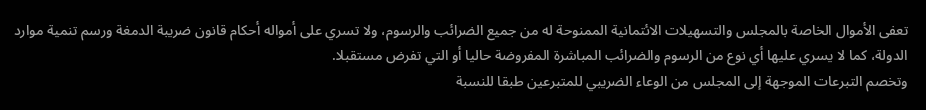تعفى الأموال الخاصة بالمجلس والتسهيلات الائتمانية الممنوحة له من جميع الضرائب والرسوم، ولا تسري على أمواله أحكام قانون ضريبة الدمغة ورسم تنمية موارد الدولة، كما لا يسري عليها أي نوع من الرسوم والضرائب المباشرة المفروضة حاليا أو التي تفرض مستقبلا.
وتخصم التبرعات الموجهة إلى المجلس من الوعاء الضريبي للمتبرعين طبقا للنسبة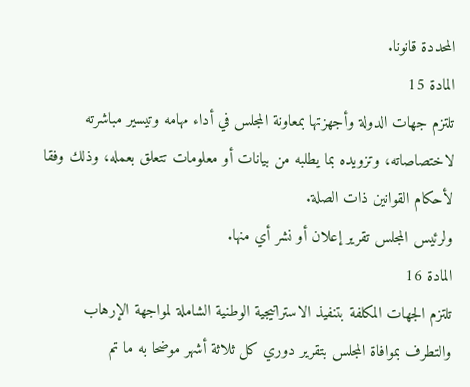المحددة قانونا.
المادة 15
تلتزم جهات الدولة وأجهزتها بمعاونة المجلس في أداء مهامه وتيسير مباشرته لاختصاصاته، وتزويده بما يطلبه من بيانات أو معلومات تتعلق بعمله، وذلك وفقا لأحكام القوانين ذات الصلة.
ولرئيس المجلس تقرير إعلان أو نشر أي منها.
المادة 16
تلتزم الجهات المكلفة بتنفيذ الاستراتيجية الوطنية الشاملة لمواجهة الإرهاب والتطرف بموافاة المجلس بتقرير دوري كل ثلاثة أشهر موضحا به ما تم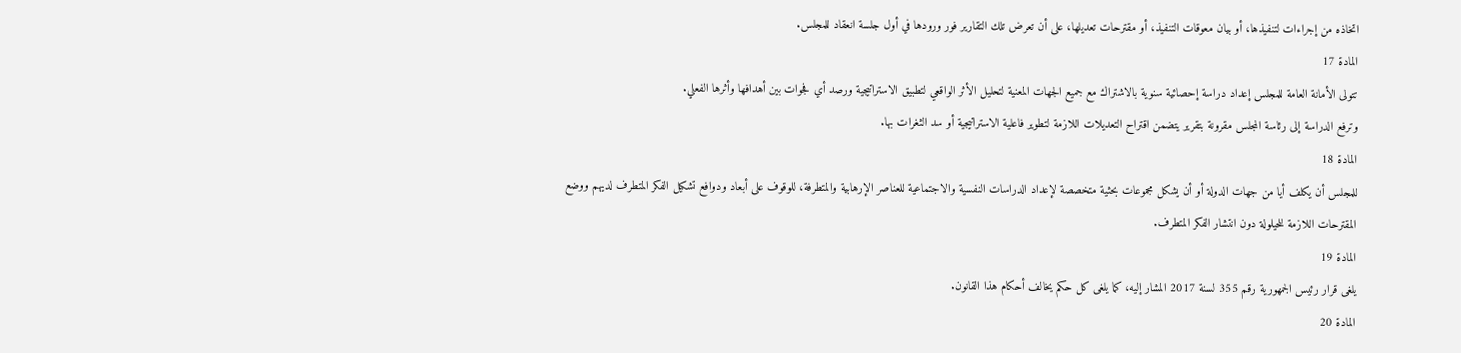اتخاذه من إجراءات لتنفيذها، أو بيان معوقات التنفيذ، أو مقترحات تعديلها، على أن تعرض تلك التقارير فور ورودها في أول جلسة انعقاد للمجلس.
المادة 17
تتولى الأمانة العامة للمجلس إعداد دراسة إحصائية سنوية بالاشتراك مع جميع الجهات المعنية لتحليل الأثر الواقعي لتطبيق الاستراتيجية ورصد أي فجوات بين أهدافها وأثرها الفعلي.
وترفع الدراسة إلى رئاسة المجلس مقرونة بتقرير يتضمن اقتراح التعديلات اللازمة لتطوير فاعلية الاستراتيجية أو سد الثغرات بها.
المادة 18
للمجلس أن يكلف أيا من جهات الدولة أو أن يشكل مجموعات بحثية متخصصة لإعداد الدراسات النفسية والاجتماعية للعناصر الإرهابية والمتطرفة، للوقوف على أبعاد ودوافع تشكيل الفكر المتطرف لديهم ووضع المقترحات اللازمة للحيلولة دون انتشار الفكر المتطرف.
المادة 19
يلغى قرار رئيس الجمهورية رقم 355 لسنة 2017 المشار إليه، كما يلغى كل حكم يخالف أحكام هذا القانون.
المادة 20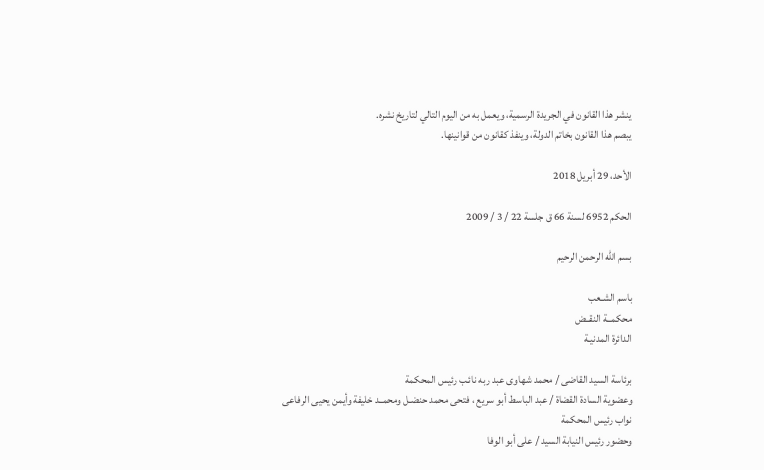ينشر هذا القانون في الجريدة الرسمية، ويعمل به من اليوم التالي لتاريخ نشره.
يبصم هذا القانون بخاتم الدولة، وينفذ كقانون من قوانينها.

الأحد، 29 أبريل 2018

الحكم 6952 لسنة 66 ق جلسة 22 / 3 / 2009

بسم الله الرحمن الرحيم

باسم الشـعب
محكمــة النقــض
الدائرة المدنيـة

برئاسة السيد القاضى / محمد شهاوى عبد ربه نائـب رئيس المحكمة
وعضوية السادة القضاة / عبد الباسط أبو سريع ، فتحى محمد حنضـل ومحمــد خليفة وأيمن يحيى الرفاعى نواب رئيس المحكمة
وحضور رئيس النيابة السيد / على أبو الوفا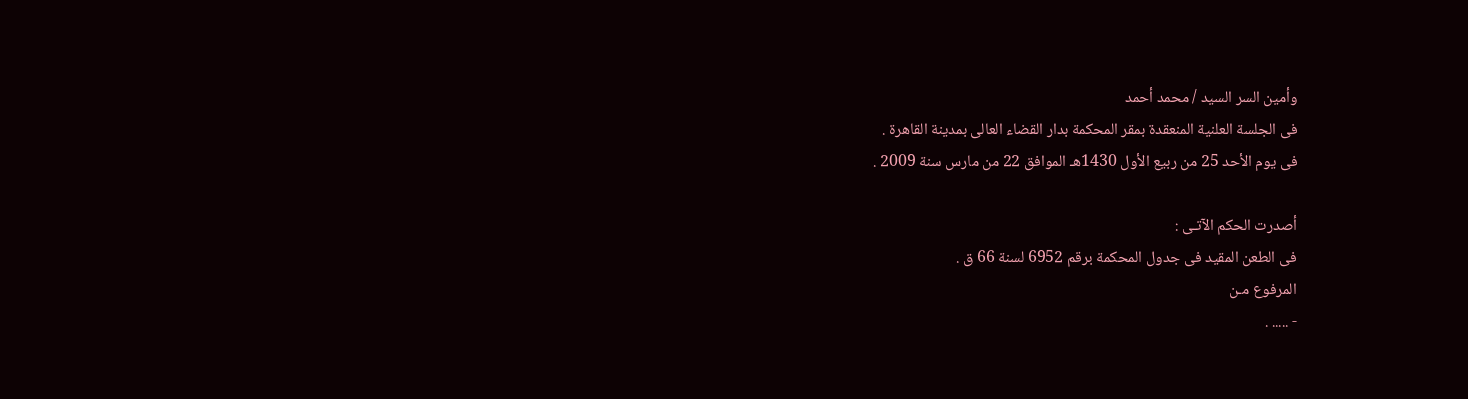وأمين السر السيد / محمد أحمد
فى الجلسة العلنية المنعقدة بمقر المحكمة بدار القضاء العالى بمدينة القاهرة .
فى يوم الأحد 25 من ربيع الأول 1430هـ الموافق 22 من مارس سنة 2009 .

أصدرت الحكم الآتـى :
فى الطعن المقيد فى جدول المحكمة برقم 6952 لسنة 66 ق .
المرفوع مـن
- ..... .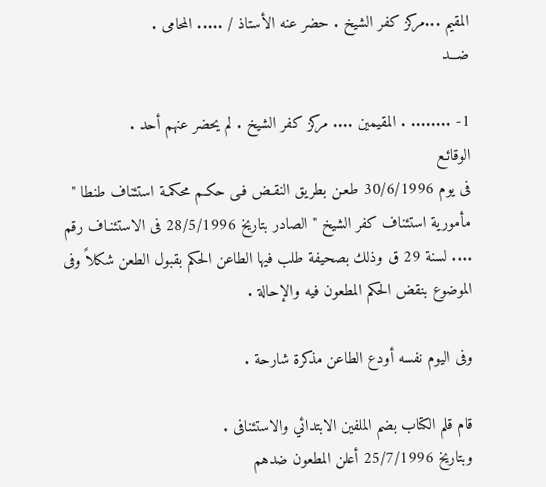المقيم ...مركز كفر الشيخ . حضر عنه الأستاذ / ..... المحامى .
ضـــد

1- ........ . المقيمين .... مركز كفر الشيخ . لم يحضر عنهم أحد .
الوقائـع
فى يوم 30/6/1996 طعـن بطريق النقـض فـى حكـم محكمـة استئناف طنطا " مأمورية استئناف كفر الشيخ " الصادر بتاريخ 28/5/1996 فى الاستئنـاف رقم .... لسنة 29 ق وذلك بصحيفة طلب فيها الطاعن الحكم بقبول الطعن شكلاً وفى الموضوع بنقض الحكم المطعون فيه والإحالة .

وفى اليوم نفسه أودع الطاعن مذكرة شارحة .

قام قلم الكتاب بضم الملفين الابتدائي والاستئنافى .
وبتاريخ 25/7/1996 أعلن المطعون ضدهم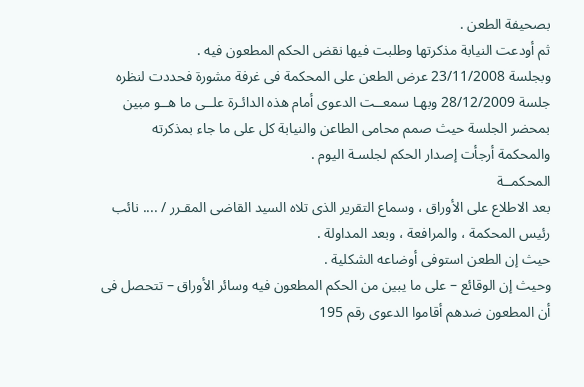بصحيفة الطعن .
ثم أودعت النيابة مذكرتها وطلبت فيها نقض الحكم المطعون فيه .
وبجلسة 23/11/2008 عرض الطعن على المحكمة فى غرفة مشورة فحددت لنظره جلسة 28/12/2009 وبهـا سمعــت الدعوى أمام هذه الدائـرة علــى ما هــو مبين بمحضر الجلسة حيث صمم محامى الطاعن والنيابة كل على ما جاء بمذكرته والمحكمة أرجأت إصدار الحكم لجلسـة اليوم .
المحكمــة
بعد الاطلاع على الأوراق ، وسماع التقرير الذى تلاه السيد القاضى المقـرر / .... نائب رئيس المحكمة ، والمرافعة ، وبعد المداولة .
حيث إن الطعن استوفى أوضاعه الشكلية .
وحيث إن الوقائع – على ما يبين من الحكم المطعون فيه وسائر الأوراق – تتحصل فى أن المطعون ضدهم أقاموا الدعوى رقم 195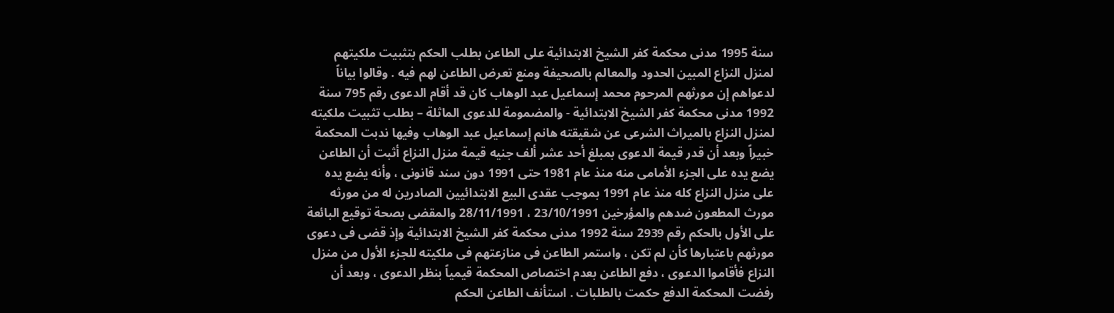سنة 1995 مدنى محكمة كفر الشيخ الابتدائية على الطاعن بطلب الحكم بتثبيت ملكيتهم لمنزل النزاع المبين الحدود والمعالم بالصحيفة ومنع تعرض الطاعن لهم فيه . وقالوا بياناً لدعواهم إن مورثهم المرحوم محمد إسماعيل عبد الوهاب كان قد أقام الدعوى رقم 795 سنة 1992 مدنى محكمة كفر الشيخ الابتدائية - والمضمومة للدعوى الماثلة – بطلب تثبيت ملكيته لمنزل النزاع بالميراث الشرعى عن شقيقته هانم إسماعيل عبد الوهاب وفيها ندبت المحكمة خبيراً وبعد أن قدر قيمة الدعوى بمبلغ أحد عشر ألف جنيه قيمة منزل النزاع أثبت أن الطاعن يضع يده على الجزء الأمامى منه منذ عام 1981 حتى 1991 دون سند قانونى ، وأنه يضع يده على منزل النزاع كله منذ عام 1991 بموجب عقدى البيع الابتدائيين الصادرين له من مورثه مورث المطعون ضدهم والمؤرخين 23/10/1991 ، 28/11/1991 والمقضى بصحة توقيع البائعة على الأول بالحكم رقم 2939 سنة 1992 مدنى محكمة كفر الشيخ الابتدائية وإذ قضى فى دعوى مورثهم باعتبارها كأن لم تكن ، واستمر الطاعن فى منازعتهم فى ملكيته للجزء الأول من منزل النزاع فأقاموا الدعوى ، دفع الطاعن بعدم اختصاص المحكمة قيمياً بنظر الدعوى ، وبعد أن رفضت المحكمة الدفع حكمت بالطلبات . استأنف الطاعن الحكم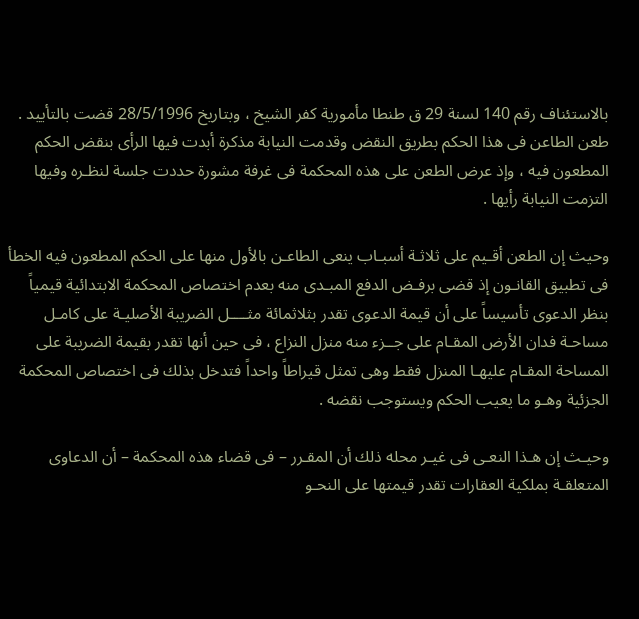بالاستئناف رقم 140 لسنة 29 ق طنطا مأمورية كفر الشيخ ، وبتاريخ 28/5/1996 قضت بالتأييد . طعن الطاعن فى هذا الحكم بطريق النقض وقدمت النيابة مذكرة أبدت فيها الرأى بنقض الحكم المطعون فيه ، وإذ عرض الطعن على هذه المحكمة فى غرفة مشورة حددت جلسة لنظـره وفيها التزمت النيابة رأيها .

وحيث إن الطعن أقـيم على ثلاثـة أسبـاب ينعى الطاعـن بالأول منها على الحكم المطعون فيه الخطأ فى تطبيق القانـون إذ قضى برفـض الدفع المبـدى منه بعدم اختصاص المحكمة الابتدائية قيمياً بنظر الدعوى تأسيساً على أن قيمة الدعوى تقدر بثلاثمائة مثــــل الضريبة الأصليـة على كامـل مساحـة فدان الأرض المقـام على جــزء منه منزل النزاع ، فى حين أنها تقدر بقيمة الضريبة على المساحة المقـام عليهـا المنزل فقط وهى تمثل قيراطاً واحداً فتدخل بذلك فى اختصاص المحكمة الجزئية وهـو ما يعيب الحكم ويستوجب نقضه .

وحيـث إن هـذا النعـى فى غيـر محله ذلك أن المقـرر – فى قضاء هذه المحكمة – أن الدعاوى المتعلقـة بملكية العقارات تقدر قيمتها على النحـو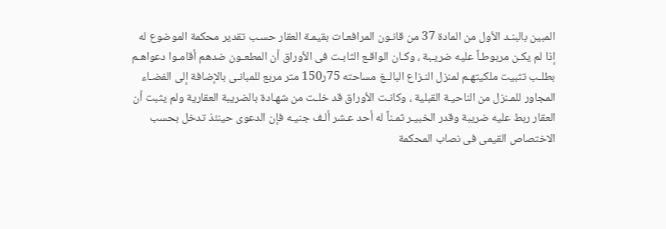المبين بالبنـد الأول من المادة 37 من قانـون المرافعـات بقيمـة العقار حسـب تقدير محكمة الموضوع له إذا لم يكـن مربوطـاً عليه ضريـبة ، وكـان الواقـع الثابـت فى الأوراق أن المطعـون ضدهم أقامـوا دعواهـم بطلـب تثبيت ملكيتهـم لمنزل النـزاع البالــغ مساحته 75ر150 متر مربع للمبانـى بالإضافة إلى الفضـاء المجاور للمـنزل من الناحيـة القبلية ، وكانـت الأوراق قد خلـت من شهـادة بالضريبة العقارية ولم يثبت أن العقار ربط عليه ضريبة وقدر الخبيـر ثمـناً له أحد عـشر ألـف جنيـه فإن الدعوى حينئذ تدخل بحسب الاختصاص القيمى فى نصاب المحكمة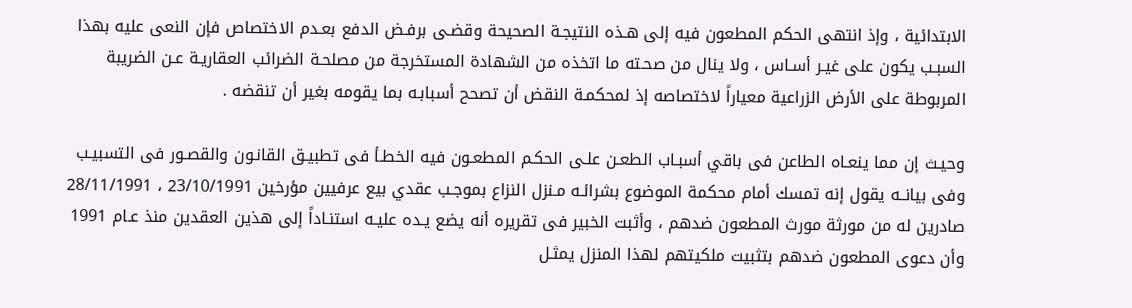الابتدائية ، وإذ انتهى الحكم المطعون فيه إلى هـذه النتيجـة الصحيحة وقضـى برفـض الدفع بعـدم الاختصاص فإن النعى عليه بهذا السبـب يكون على غيـر أسـاس ، ولا ينال من صحـته ما اتخذه من الشهادة المستخرجة من مصلحـة الضرائب العقاريـة عـن الضريبة المربوطة على الأرض الزراعية معياراً لاختصاصه إذ لمحكمـة النقض أن تصحح أسبابـه بما يقومه بغير أن تنقضه .

وحيـث إن مما ينعـاه الطاعن فى باقي أسبـاب الطعـن علـى الحكـم المطعـون فيه الخطـأ فى تطبيـق القانـون والقصـور فى التسبيـب وفى بيانــه يقول إنه تمسك أمام محكمة الموضوع بشرائـه مـنزل النزاع بموجـب عقدي بيع عرفيين مؤرخين 23/10/1991 ، 28/11/1991 صادرين له من مورثة مورث المطعون ضدهم ، وأثبت الخبير فى تقريره أنه يضع يـده عليـه استنـاداً إلى هذين العقدين منذ عـام 1991 وأن دعوى المطعون ضدهم بتثبيت ملكيتهم لهذا المنزل يمثـل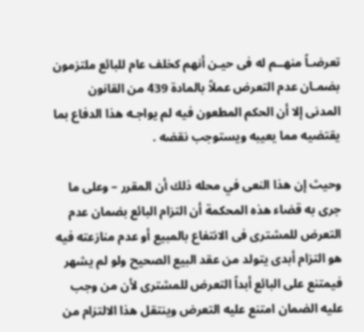تعرضـاً منهــم له فى حيـن أنهم كخلف عام للبائع ملتزمون بضمـان عدم التعرض عملاً بالمادة 439 من القانون المدنى إلا أن الحكم المطعون فيه لم يواجـه هذا الدفاع بما يقتضيه مما يعيبه ويستوجب نقضه .

وحيث إن هذا النعى في محله ذلك أن المقرر – وعلى ما جرى به قضاء هذه المحكمة أن التزام البائع بضمان عدم التعرض للمشترى فى الانتفاع بالمبيع أو عدم منازعته فيه هو التزام أبدى يتولد من عقد البيع الصحيح ولو لم يشهر فيمتنع على البائع أبداً التعرض للمشترى لأن من وجب عليه الضمان امتنع عليه التعرض وينتقل هذا الالتزام من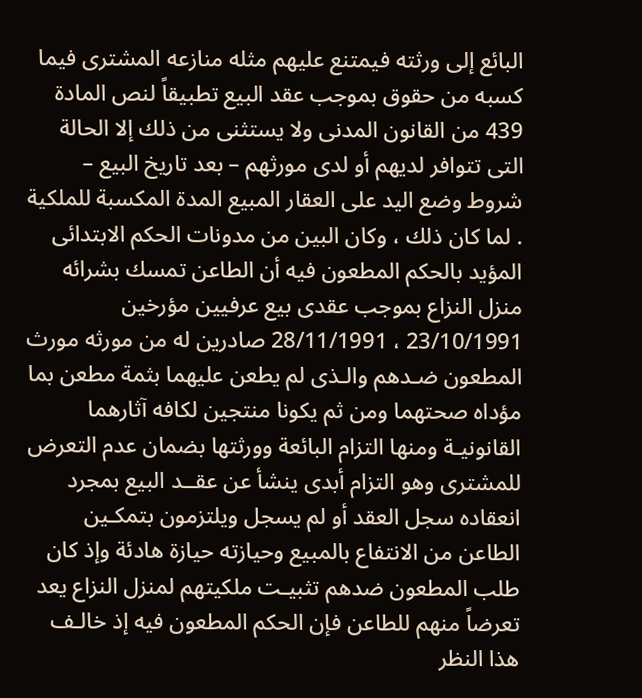البائع إلى ورثته فيمتنع عليهم مثله منازعه المشترى فيما كسبه من حقوق بموجب عقد البيع تطبيقاً لنص المادة 439 من القانون المدنى ولا يستثنى من ذلك إلا الحالة التى تتوافر لديهم أو لدى مورثهم – بعد تاريخ البيع – شروط وضع اليد على العقار المبيع المدة المكسبة للملكية . لما كان ذلك ، وكان البين من مدونات الحكم الابتدائى المؤيد بالحكم المطعون فيه أن الطاعن تمسك بشرائه منزل النزاع بموجب عقدى بيع عرفيين مؤرخين 23/10/1991 ، 28/11/1991 صادرين له من مورثه مورث المطعون ضـدهم والـذى لم يطعن عليهما بثمة مطعن بما مؤداه صحتهما ومن ثم يكونا منتجين لكافه آثارهما القانونيـة ومنها التزام البائعة وورثتها بضمان عدم التعرض للمشترى وهو التزام أبدى ينشأ عن عقــد البيع بمجرد انعقاده سجل العقد أو لم يسجل ويلتزمون بتمكـين الطاعن من الانتفاع بالمبيع وحيازته حيازة هادئة وإذ كان طلب المطعون ضدهم تثبيـت ملكيتهم لمنزل النزاع يعد تعرضاً منهم للطاعن فإن الحكم المطعون فيه إذ خالـف هذا النظر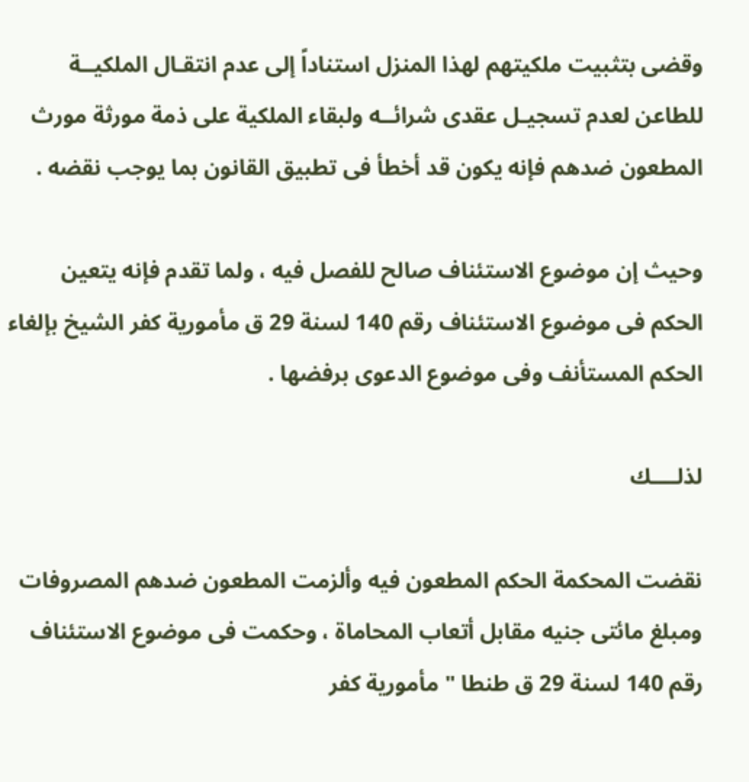وقضى بتثبيت ملكيتهم لهذا المنزل استناداً إلى عدم انتقـال الملكيــة للطاعن لعدم تسجيـل عقدى شرائــه ولبقاء الملكية على ذمة مورثة مورث المطعون ضدهم فإنه يكون قد أخطأ فى تطبيق القانون بما يوجب نقضه .

وحيث إن موضوع الاستئناف صالح للفصل فيه ، ولما تقدم فإنه يتعين الحكم فى موضوع الاستئناف رقم 140 لسنة 29 ق مأمورية كفر الشيخ بإلغاء الحكم المستأنف وفى موضوع الدعوى برفضها .

لذلــــك

نقضت المحكمة الحكم المطعون فيه وألزمت المطعون ضدهم المصروفات ومبلغ مائتى جنيه مقابل أتعاب المحاماة ، وحكمت فى موضوع الاستئناف رقم 140 لسنة 29 ق طنطا " مأمورية كفر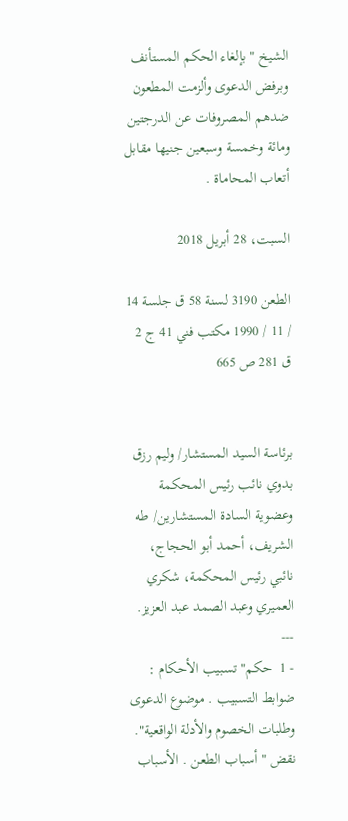الشيخ " بإلغاء الحكم المستأنف وبرفض الدعوى وألزمت المطعون ضدهم المصروفات عن الدرجتين ومائة وخمسة وسبعين جنيها مقابل أتعاب المحاماة .

السبت، 28 أبريل 2018

الطعن 3190 لسنة 58 ق جلسة 14 / 11 / 1990 مكتب فني 41 ج 2 ق 281 ص 665


برئاسة السيد المستشار/ وليم رزق بدوي نائب رئيس المحكمة وعضوية السادة المستشارين/ طه الشريف، أحمد أبو الحجاج، نائبي رئيس المحكمة، شكري العميري وعبد الصمد عبد العزيز.
---
- 1  حكم" تسبيب الأحكام : ضوابط التسبيب . موضوع الدعوى وطلبات الخصوم والأدلة الواقعية". نقض " أسباب الطعن . الأسباب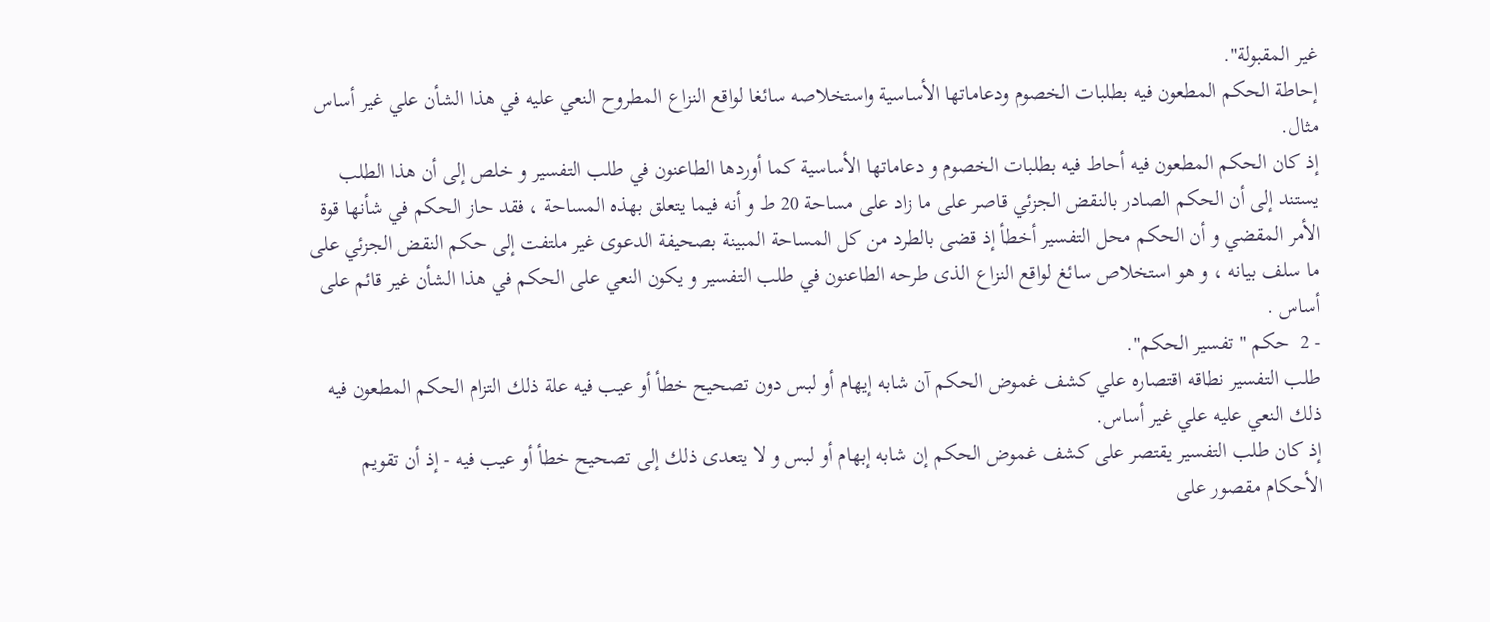غير المقبولة".
إحاطة الحكم المطعون فيه بطلبات الخصوم ودعاماتها الأساسية واستخلاصه سائغا لواقع النزاع المطروح النعي عليه في هذا الشأن علي غير أساس مثال.
إذ كان الحكم المطعون فيه أحاط فيه بطلبات الخصوم و دعاماتها الأساسية كما أوردها الطاعنون في طلب التفسير و خلص إلى أن هذا الطلب يستند إلى أن الحكم الصادر بالنقض الجزئي قاصر على ما زاد على مساحة 20 ط و أنه فيما يتعلق بهذه المساحة ، فقد حاز الحكم في شأنها قوة الأمر المقضي و أن الحكم محل التفسير أخطأ إذ قضى بالطرد من كل المساحة المبينة بصحيفة الدعوى غير ملتفت إلى حكم النقض الجزئي على ما سلف بيانه ، و هو استخلاص سائغ لواقع النزاع الذى طرحه الطاعنون في طلب التفسير و يكون النعي على الحكم في هذا الشأن غير قائم على أساس .
- 2  حكم " تفسير الحكم".
طلب التفسير نطاقه اقتصاره علي كشف غموض الحكم آن شابه إيهام أو لبس دون تصحيح خطأ أو عيب فيه علة ذلك التزام الحكم المطعون فيه ذلك النعي عليه علي غير أساس.
إذ كان طلب التفسير يقتصر على كشف غموض الحكم إن شابه إبهام أو لبس و لا يتعدى ذلك إلى تصحيح خطأ أو عيب فيه - إذ أن تقويم الأحكام مقصور على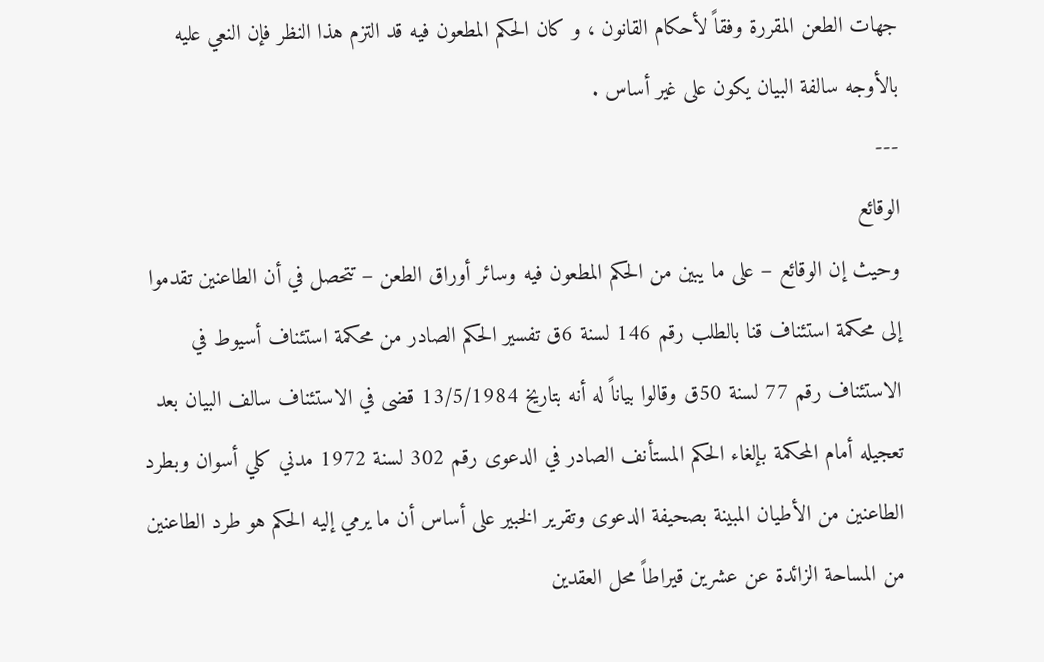جهات الطعن المقررة وفقاً لأحكام القانون ، و كان الحكم المطعون فيه قد التزم هذا النظر فإن النعي عليه بالأوجه سالفة البيان يكون على غير أساس .
---
الوقائع
وحيث إن الوقائع – على ما يبين من الحكم المطعون فيه وسائر أوراق الطعن – تتحصل في أن الطاعنين تقدموا إلى محكمة استئناف قنا بالطلب رقم 146 لسنة 6ق تفسير الحكم الصادر من محكمة استئناف أسيوط في الاستئناف رقم 77 لسنة 50ق وقالوا بياناً له أنه بتاريخ 13/5/1984 قضى في الاستئناف سالف البيان بعد تعجيله أمام المحكمة بإلغاء الحكم المستأنف الصادر في الدعوى رقم 302 لسنة 1972 مدني كلي أسوان وبطرد الطاعنين من الأطيان المبينة بصحيفة الدعوى وتقرير الخبير على أساس أن ما يرمي إليه الحكم هو طرد الطاعنين من المساحة الزائدة عن عشرين قيراطاً محل العقدين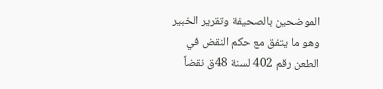الموضحين بالصحيفة وتقرير الخبير وهو ما يتفق مع حكم النقض في الطعن رقم 402 لسنة 48ق نقضاً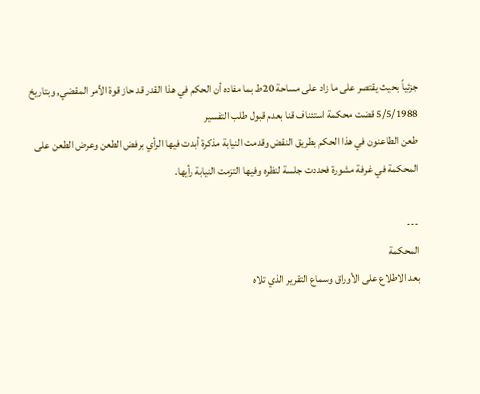جزئياً بحيث يقتصر على ما زاد على مساحة 20ط بما مفاده أن الحكم في هذا القدر قد حاز قوة الأمر المقضي, وبتاريخ 5/5/1988 قضت محكمة استئناف قنا بعدم قبول طلب التفسير
طعن الطاعنون في هذا الحكم بطريق النقض وقدمت النيابة مذكرة أبدت فيها الرأي برفض الطعن وعرض الطعن على المحكمة في غرفة مشورة فحددت جلسة لنظره وفيها التزمت النيابة رأيها.

---
المحكمة
بعد الاطلاع على الأوراق وسماع التقرير الذي تلاه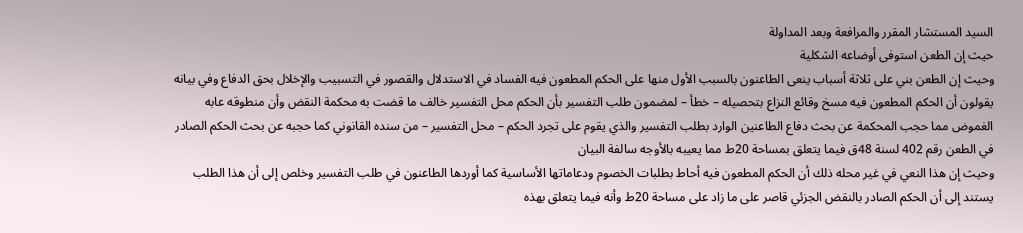السيد المستشار المقرر والمرافعة وبعد المداولة
حيث إن الطعن استوفى أوضاعه الشكلية
وحيث إن الطعن بني على ثلاثة أسباب ينعى الطاعنون بالسبب الأول منها على الحكم المطعون فيه الفساد في الاستدلال والقصور في التسبيب والإخلال بحق الدفاع وفي بيانه يقولون أن الحكم المطعون فيه مسخ وقائع النزاع بتحصيله – خطأ – لمضمون طلب التفسير بأن الحكم محل التفسير خالف ما قضت به محكمة النقض وأن منطوقه عابه الغموض مما حجب المحكمة عن بحث دفاع الطاعنين الوارد بطلب التفسير والذي يقوم على تجرد الحكم – محل التفسير – من سنده القانوني كما حجبه عن بحث الحكم الصادر في الطعن رقم 402 لسنة 48ق فيما يتعلق بمساحة 20ط مما يعيبه بالأوجه سالفة البيان
وحيث إن هذا النعي في غير محله ذلك أن الحكم المطعون فيه أحاط بطلبات الخصوم ودعاماتها الأساسية كما أوردها الطاعنون في طلب التفسير وخلص إلى أن هذا الطلب يستند إلى أن الحكم الصادر بالنقض الجزئي قاصر على ما زاد على مساحة 20ط وأنه فيما يتعلق بهذه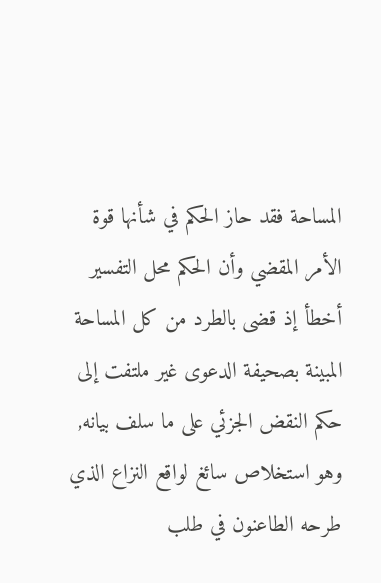المساحة فقد حاز الحكم في شأنها قوة الأمر المقضي وأن الحكم محل التفسير أخطأ إذ قضى بالطرد من كل المساحة المبينة بصحيفة الدعوى غير ملتفت إلى حكم النقض الجزئي على ما سلف بيانه, وهو استخلاص سائغ لواقع النزاع الذي طرحه الطاعنون في طلب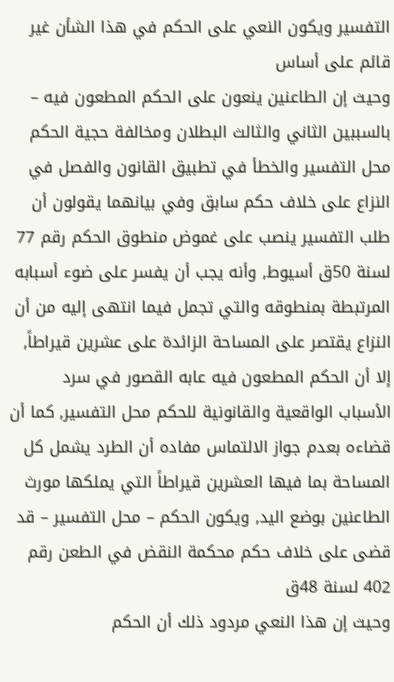التفسير ويكون النعي على الحكم في هذا الشأن غير قائم على أساس
وحيث إن الطاعنين ينعون على الحكم المطعون فيه – بالسببين الثاني والثالث البطلان ومخالفة حجية الحكم محل التفسير والخطأ في تطبيق القانون والفصل في النزاع على خلاف حكم سابق وفي بيانهما يقولون أن طلب التفسير ينصب على غموض منطوق الحكم رقم 77 لسنة 50ق أسيوط, وأنه يجب أن يفسر على ضوء أسبابه المرتبطة بمنطوقه والتي تجمل فيما انتهى إليه من أن النزاع يقتصر على المساحة الزائدة على عشرين قيراطاً, إلا أن الحكم المطعون فيه عابه القصور في سرد الأسباب الواقعية والقانونية للحكم محل التفسير, كما أن قضاءه بعدم جواز الالتماس مفاده أن الطرد يشمل كل المساحة بما فيها العشرين قيراطاً التي يملكها مورث الطاعنين بوضع اليد, ويكون الحكم – محل التفسير – قد قضى على خلاف حكم محكمة النقض في الطعن رقم 402 لسنة 48ق
وحيث إن هذا النعي مردود ذلك أن الحكم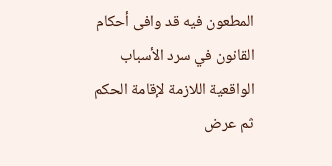المطعون فيه قد وافى أحكام القانون في سرد الأسباب الواقعية اللازمة لإقامة الحكم ثم عرض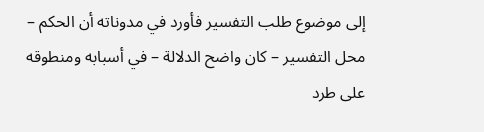إلى موضوع طلب التفسير فأورد في مدوناته أن الحكم – محل التفسير – كان واضح الدلالة – في أسبابه ومنطوقه على طرد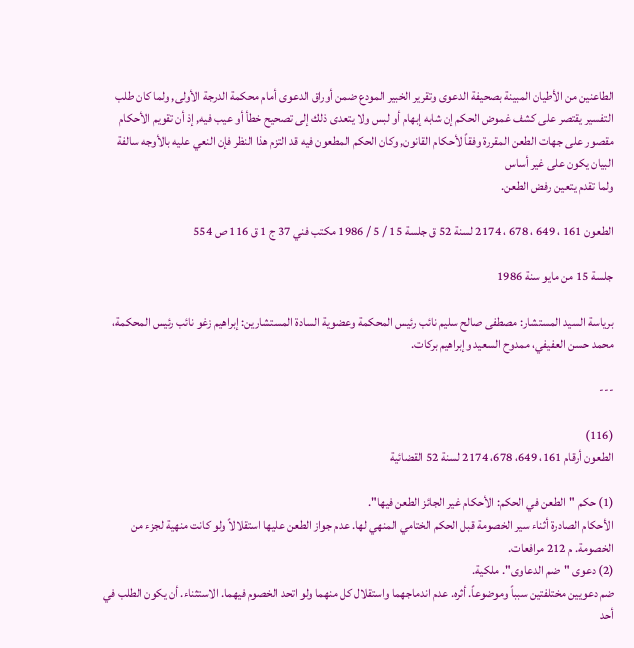الطاعنين من الأطيان المبينة بصحيفة الدعوى وتقرير الخبير المودع ضمن أوراق الدعوى أمام محكمة الدرجة الأولى, ولما كان طلب التفسير يقتصر على كشف غموض الحكم إن شابه إبهام أو لبس ولا يتعدى ذلك إلى تصحيح خطأ أو عيب فيه, إذ أن تقويم الأحكام مقصور على جهات الطعن المقررة وفقاً لأحكام القانون, وكان الحكم المطعون فيه قد التزم هذا النظر فإن النعي عليه بالأوجه سالفة البيان يكون على غير أساس
ولما تقدم يتعين رفض الطعن.

الطعون 161 ، 649 ، 678 ، 2174 لسنة 52 ق جلسة 15 / 5 / 1986 مكتب فني 37 ج 1 ق 116 ص 554

جلسة 15 من مايو سنة 1986

برياسة السيد المستشار: مصطفى صالح سليم نائب رئيس المحكمة وعضوية السادة المستشارين: إبراهيم زغو نائب رئيس المحكمة، محمد حسن العفيفي، ممدوح السعيد وإبراهيم بركات.

---

(116)
الطعون أرقام 161، 649، 678، 2174 لسنة 52 القضائية

(1) حكم "الطعن في الحكم: الأحكام غير الجائز الطعن فيها".
الأحكام الصادرة أثناء سير الخصومة قبل الحكم الختامي المنهي لها. عدم جواز الطعن عليها استقلالاً ولو كانت منهية لجزء من الخصومة. م 212 مرافعات.
(2) دعوى "ضم الدعاوى". ملكية.
ضم دعويين مختلفتين سبباً وموضوعاً. أثره. عدم اندماجهما واستقلال كل منهما ولو اتحد الخصوم فيهما. الاستثناء. أن يكون الطلب في أحد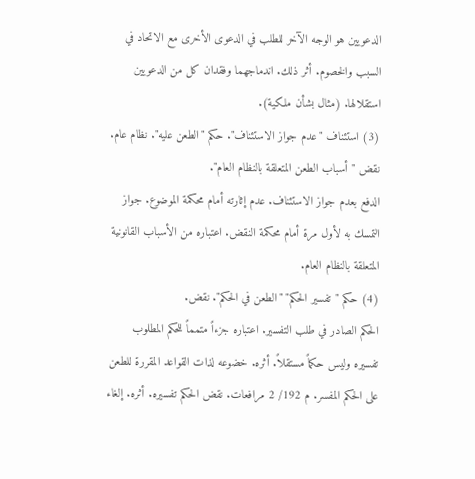الدعويين هو الوجه الآخر للطلب في الدعوى الأخرى مع الاتحاد في السبب والخصوم. أثر ذلك. اندماجهما وفقدان كل من الدعويين استقلالها. (مثال بشأن ملكية).
(3) استئناف "عدم جواز الاستئناف". حكم "الطعن عليه". نظام عام. نقض "أسباب الطعن المتعلقة بالنظام العام".
الدفع بعدم جواز الاستئناف. عدم إثارته أمام محكمة الموضوع. جواز التمسك به لأول مرة أمام محكمة النقض. اعتباره من الأسباب القانونية المتعلقة بالنظام العام.
(4) حكم "تفسير الحكم" "الطعن في الحكم". نقض.
الحكم الصادر في طلب التفسير. اعتباره جزءاً متمماً للحكم المطلوب تفسيره وليس حكماً مستقلاً. أثره. خضوعه لذات القواعد المقررة للطعن على الحكم المفسر. م 192/ 2 مرافعات. نقض الحكم تفسيره. أثره. إلغاء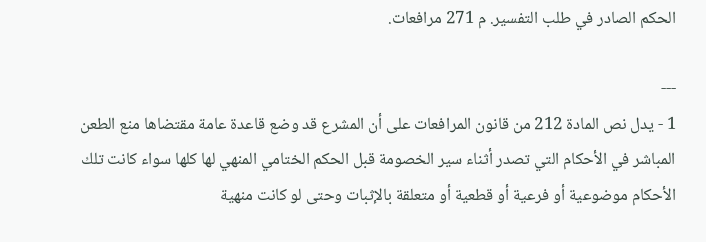الحكم الصادر في طلب التفسير. م 271 مرافعات.

---
1 - يدل نص المادة 212 من قانون المرافعات على أن المشرع قد وضع قاعدة عامة مقتضاها منع الطعن المباشر في الأحكام التي تصدر أثناء سير الخصومة قبل الحكم الختامي المنهي لها كلها سواء كانت تلك الأحكام موضوعية أو فرعية أو قطعية أو متعلقة بالإثبات وحتى لو كانت منهية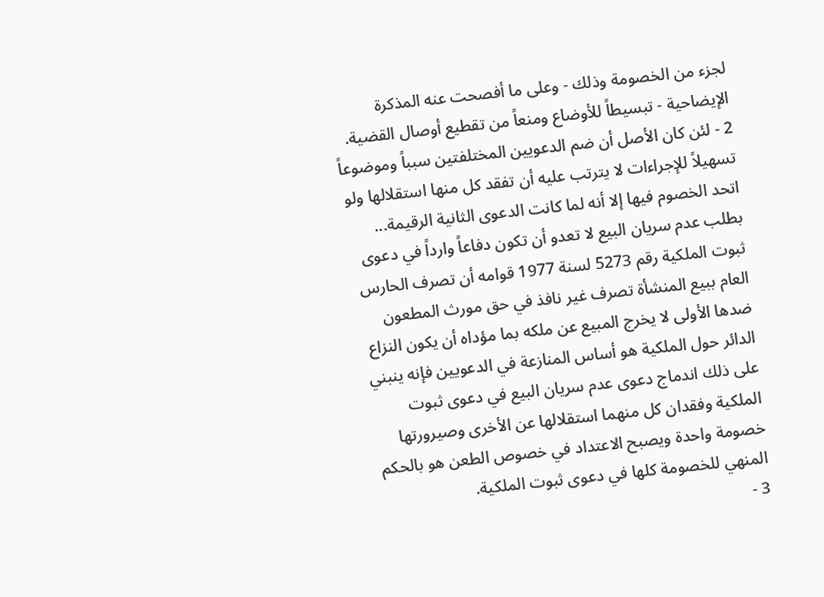لجزء من الخصومة وذلك - وعلى ما أفصحت عنه المذكرة الإيضاحية - تبسيطاً للأوضاع ومنعاً من تقطيع أوصال القضية.
2 - لئن كان الأصل أن ضم الدعويين المختلفتين سبباً وموضوعاً تسهيلاً للإجراءات لا يترتب عليه أن تفقد كل منها استقلالها ولو اتحد الخصوم فيها إلا أنه لما كانت الدعوى الثانية الرقيمة... بطلب عدم سريان البيع لا تعدو أن تكون دفاعاً وارداً في دعوى ثبوت الملكية رقم 5273 لسنة 1977 قوامه أن تصرف الحارس العام ببيع المنشأة تصرف غير نافذ في حق مورث المطعون ضدها الأولى لا يخرج المبيع عن ملكه بما مؤداه أن يكون النزاع الدائر حول الملكية هو أساس المنازعة في الدعويين فإنه ينبني على ذلك اندماج دعوى عدم سريان البيع في دعوى ثبوت الملكية وفقدان كل منهما استقلالها عن الأخرى وصيرورتها خصومة واحدة ويصبح الاعتداد في خصوص الطعن هو بالحكم المنهي للخصومة كلها في دعوى ثبوت الملكية.
3 -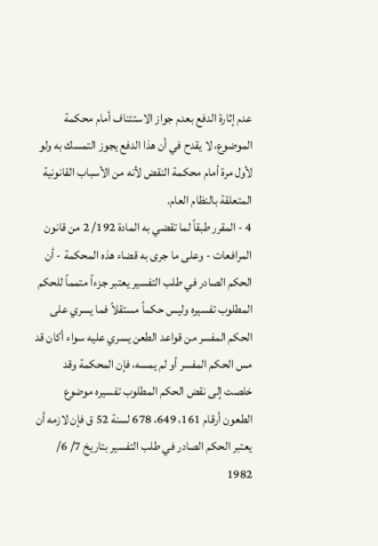عدم إثارة الدفع بعدم جواز الاستئناف أمام محكمة الموضوع، لا يقدح في أن هذا الدفع يجوز التمسك به ولو لأول مرة أمام محكمة النقض لأنه من الأسباب القانونية المتعلقة بالنظام العام.
4 - المقرر طبقاً لما تقضي به المادة 192/ 2 من قانون المرافعات - وعلى ما جرى به قضاء هذه المحكمة - أن الحكم الصادر في طلب التفسير يعتبر جزءاً متمماً للحكم المطلوب تفسيره وليس حكماً مستقلاً فما يسري على الحكم المفسر من قواعد الطعن يسري عليه سواء أكان قد مس الحكم المفسر أو لم يمسه، فإن المحكمة وقد خلصت إلى نقض الحكم المطلوب تفسيره موضوع الطعون أرقام 161، 649، 678 لسنة 52 ق فإن لازمه أن يعتبر الحكم الصادر في طلب التفسير بتاريخ 7/ 6/ 1982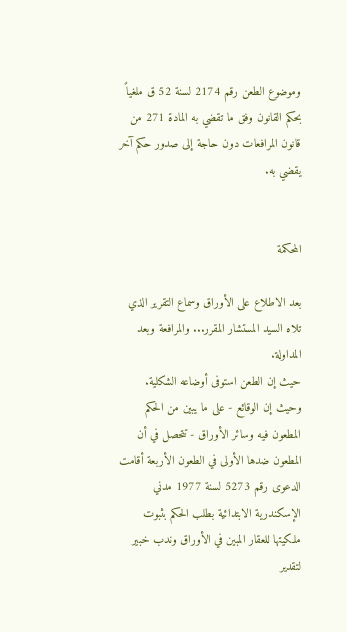وموضوع الطعن رقم 2174 لسنة 52 ق ملغياً بحكم القانون وفق ما تقضي به المادة 271 من قانون المرافعات دون حاجة إلى صدور حكم آخر يقضي به.


المحكمة

بعد الاطلاع على الأوراق وسماع التقرير الذي تلاه السيد المستشار المقرر... والمرافعة وبعد المداولة.
حيث إن الطعن استوفى أوضاعه الشكلية.
وحيث إن الوقائع - على ما يبين من الحكم المطعون فيه وسائر الأوراق - تتحصل في أن المطعون ضدها الأولى في الطعون الأربعة أقامت الدعوى رقم 5273 لسنة 1977 مدني الإسكندرية الابتدائية بطلب الحكم بثبوت ملكيتها للعقار المبين في الأوراق وندب خبير لتقدير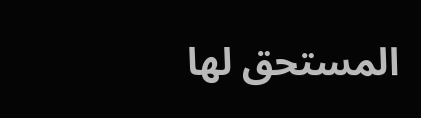المستحق لها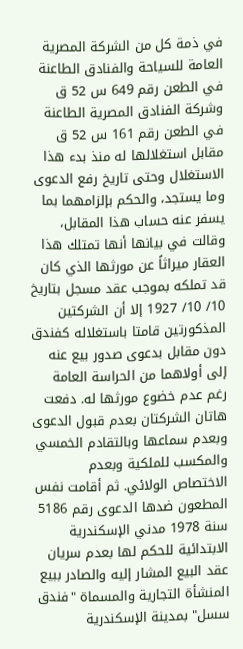في ذمة كل من الشركة المصرية العامة للسياحة والفنادق الطاعنة في الطعن رقم 649 س 52 ق وشركة الفنادق المصرية الطاعنة في الطعن رقم 161 س 52 ق مقابل استغلالها له منذ بدء هذا الاستغلال وحتى تاريخ رفع الدعوى وما يستجد، والحكم بإلزامهما بما يسفر عنه حساب هذا المقابل، وقالت في بيانها أنها تمتلك هذا العقار ميراثاً عن مورثها الذي كان قد تملكه بموجب عقد مسجل بتاريخ 10/ 10/ 1927 إلا أن الشركتين المذكورتين قامتا باستغلاله كفندق دون مقابل بدعوى صدور بيع عنه إلى أولاهما من الحراسة العامة رغم عدم خضوع مورثها له. دفعت هاتان الشركتان بعدم قبول الدعوى وبعدم سماعها وبالتقادم الخمسي والمكسب للملكية وبعدم الاختصاص الولائي. ثم أقامت نفس المطعون ضدها الدعوى رقم 5186 سنة 1978 مدني الإسكندرية الابتدائية للحكم لها بعدم سريان عقد البيع المشار إليه والصادر ببيع المنشأة التجارية والمسماة "فندق سسل" بمدينة الإسكندرية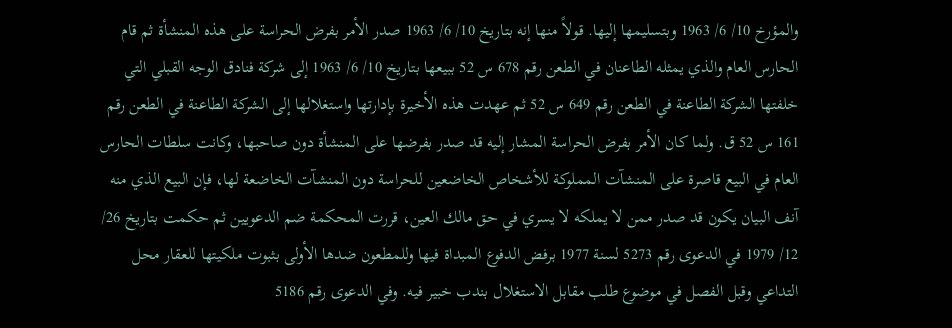والمؤرخ 10/ 6/ 1963 وبتسليمها إليها. قولاً منها إنه بتاريخ 10/ 6/ 1963 صدر الأمر بفرض الحراسة على هذه المنشأة ثم قام الحارس العام والذي يمثله الطاعنان في الطعن رقم 678 س 52 ببيعها بتاريخ 10/ 6/ 1963 إلى شركة فنادق الوجه القبلي التي خلفتها الشركة الطاعنة في الطعن رقم 649 س 52 ثم عهدت هذه الأخيرة بإدارتها واستغلالها إلى الشركة الطاعنة في الطعن رقم 161 س 52 ق. ولما كان الأمر بفرض الحراسة المشار إليه قد صدر بفرضها على المنشأة دون صاحبها، وكانت سلطات الحارس العام في البيع قاصرة على المنشآت المملوكة للأشخاص الخاضعين للحراسة دون المنشآت الخاضعة لها، فإن البيع الذي منه آنف البيان يكون قد صدر ممن لا يملكه لا يسري في حق مالك العين، قررت المحكمة ضم الدعويين ثم حكمت بتاريخ 26/ 12/ 1979 في الدعوى رقم 5273 لسنة 1977 برفض الدفوع المبداة فيها وللمطعون ضدها الأولى بثبوت ملكيتها للعقار محل التداعي وقبل الفصل في موضوع طلب مقابل الاستغلال بندب خبير فيه. وفي الدعوى رقم 5186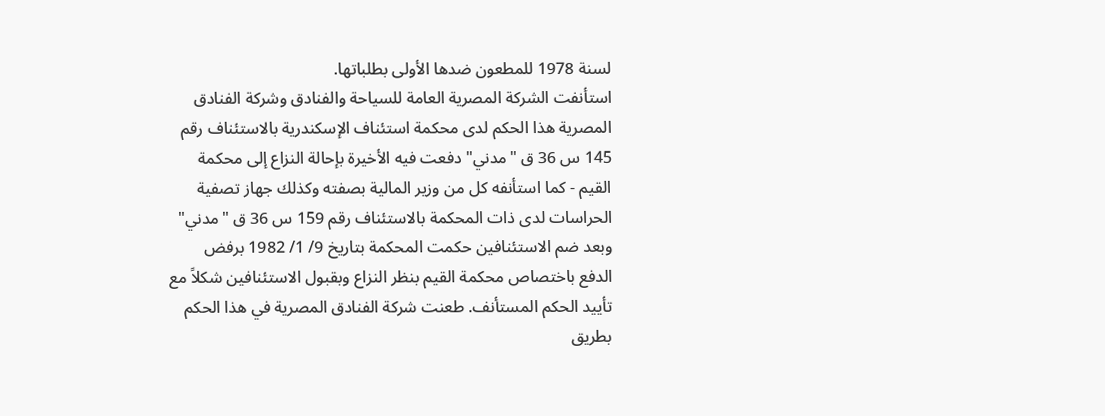لسنة 1978 للمطعون ضدها الأولى بطلباتها.
استأنفت الشركة المصرية العامة للسياحة والفنادق وشركة الفنادق المصرية هذا الحكم لدى محكمة استئناف الإسكندرية بالاستئناف رقم 145 س 36 ق "مدني" دفعت فيه الأخيرة بإحالة النزاع إلى محكمة القيم - كما استأنفه كل من وزير المالية بصفته وكذلك جهاز تصفية الحراسات لدى ذات المحكمة بالاستئناف رقم 159 س 36 ق "مدني" وبعد ضم الاستئنافين حكمت المحكمة بتاريخ 9/ 1/ 1982 برفض الدفع باختصاص محكمة القيم بنظر النزاع وبقبول الاستئنافين شكلاً مع تأييد الحكم المستأنف. طعنت شركة الفنادق المصرية في هذا الحكم بطريق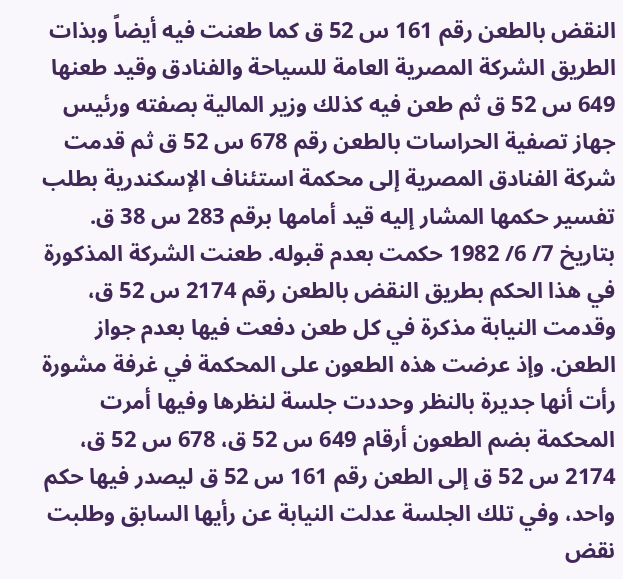النقض بالطعن رقم 161 س 52 ق كما طعنت فيه أيضاً وبذات الطريق الشركة المصرية العامة للسياحة والفنادق وقيد طعنها 649 س 52 ق ثم طعن فيه كذلك وزير المالية بصفته ورئيس جهاز تصفية الحراسات بالطعن رقم 678 س 52 ق ثم قدمت شركة الفنادق المصرية إلى محكمة استئناف الإسكندرية بطلب تفسير حكمها المشار إليه قيد أمامها برقم 283 س 38 ق. بتاريخ 7/ 6/ 1982 حكمت بعدم قبوله. طعنت الشركة المذكورة في هذا الحكم بطريق النقض بالطعن رقم 2174 س 52 ق، وقدمت النيابة مذكرة في كل طعن دفعت فيها بعدم جواز الطعن. وإذ عرضت هذه الطعون على المحكمة في غرفة مشورة رأت أنها جديرة بالنظر وحددت جلسة لنظرها وفيها أمرت المحكمة بضم الطعون أرقام 649 س 52 ق، 678 س 52 ق، 2174 س 52 ق إلى الطعن رقم 161 س 52 ق ليصدر فيها حكم واحد، وفي تلك الجلسة عدلت النيابة عن رأيها السابق وطلبت نقض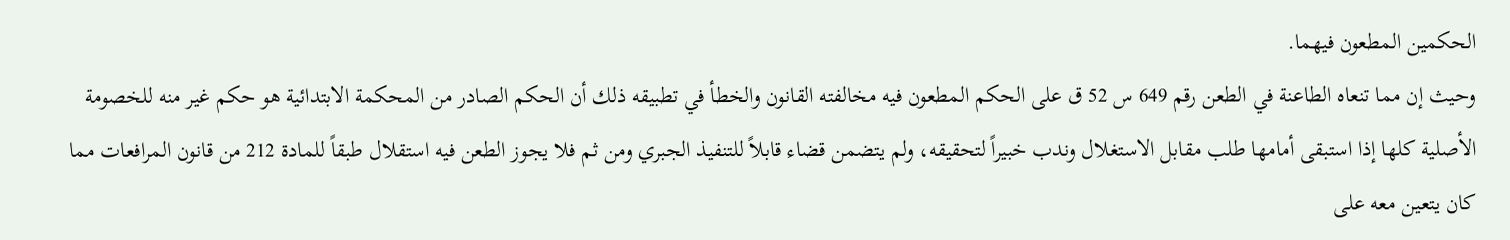الحكمين المطعون فيهما.
وحيث إن مما تنعاه الطاعنة في الطعن رقم 649 س 52 ق على الحكم المطعون فيه مخالفته القانون والخطأ في تطبيقه ذلك أن الحكم الصادر من المحكمة الابتدائية هو حكم غير منه للخصومة الأصلية كلها إذا استبقى أمامها طلب مقابل الاستغلال وندب خبيراً لتحقيقه، ولم يتضمن قضاء قابلاً للتنفيذ الجبري ومن ثم فلا يجوز الطعن فيه استقلال طبقاً للمادة 212 من قانون المرافعات مما كان يتعين معه على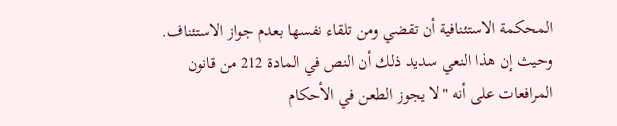المحكمة الاستئنافية أن تقضي ومن تلقاء نفسها بعدم جواز الاستئناف.
وحيث إن هذا النعي سديد ذلك أن النص في المادة 212 من قانون المرافعات على أنه "لا يجوز الطعن في الأحكام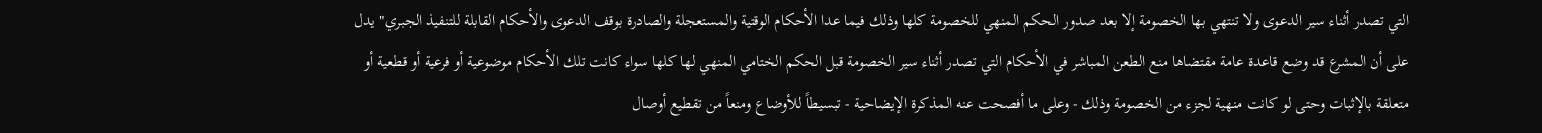التي تصدر أثناء سير الدعوى ولا تنتهي بها الخصومة إلا بعد صدور الحكم المنهي للخصومة كلها وذلك فيما عدا الأحكام الوقتية والمستعجلة والصادرة بوقف الدعوى والأحكام القابلة للتنفيذ الجبري" يدل على أن المشرع قد وضع قاعدة عامة مقتضاها منع الطعن المباشر في الأحكام التي تصدر أثناء سير الخصومة قبل الحكم الختامي المنهي لها كلها سواء كانت تلك الأحكام موضوعية أو فرعية أو قطعية أو متعلقة بالإثبات وحتى لو كانت منهية لجزء من الخصومة وذلك - وعلى ما أفصحت عنه المذكرة الإيضاحية - تبسيطاً للأوضاع ومنعاً من تقطيع أوصال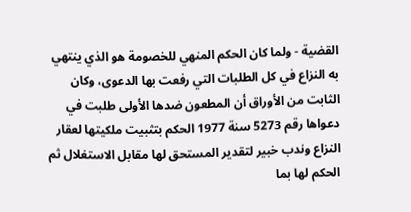القضية - ولما كان الحكم المنهي للخصومة هو الذي ينتهي به النزاع في كل الطلبات التي رفعت بها الدعوى، وكان الثابت من الأوراق أن المطعون ضدها الأولى طلبت في دعواها رقم 5273 سنة 1977 الحكم بتثبيت ملكيتها لعقار النزاع وندب خبير لتقدير المستحق لها مقابل الاستغلال ثم الحكم لها بما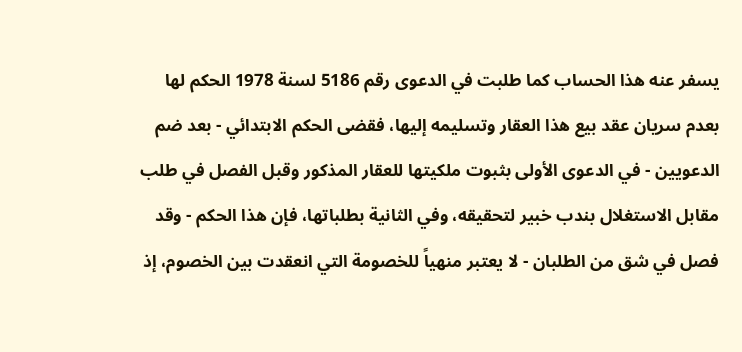يسفر عنه هذا الحساب كما طلبت في الدعوى رقم 5186 لسنة 1978 الحكم لها بعدم سريان عقد بيع هذا العقار وتسليمه إليها، فقضى الحكم الابتدائي - بعد ضم الدعويين - في الدعوى الأولى بثبوت ملكيتها للعقار المذكور وقبل الفصل في طلب مقابل الاستغلال بندب خبير لتحقيقه، وفي الثانية بطلباتها، فإن هذا الحكم - وقد فصل في شق من الطلبان - لا يعتبر منهياً للخصومة التي انعقدت بين الخصوم، إذ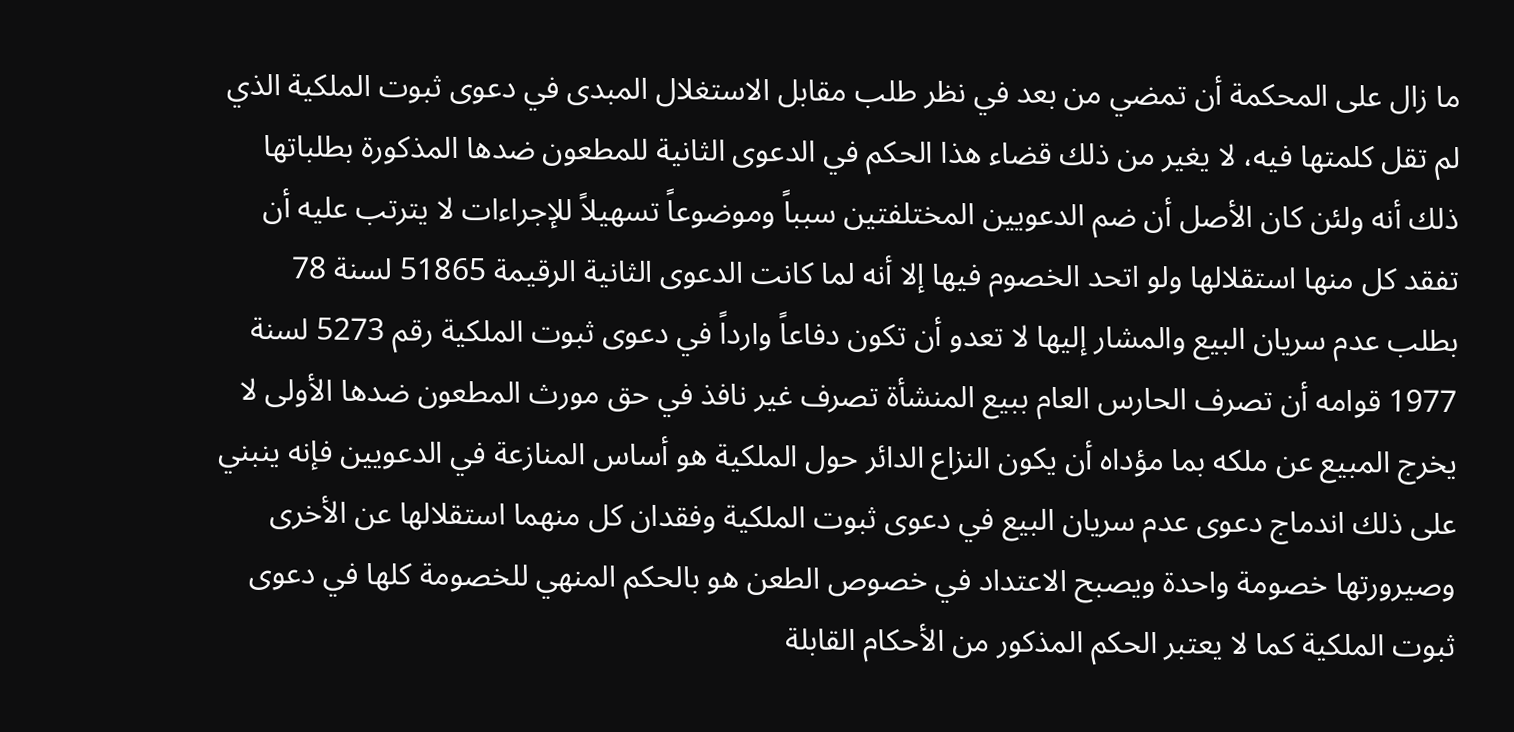ما زال على المحكمة أن تمضي من بعد في نظر طلب مقابل الاستغلال المبدى في دعوى ثبوت الملكية الذي لم تقل كلمتها فيه، لا يغير من ذلك قضاء هذا الحكم في الدعوى الثانية للمطعون ضدها المذكورة بطلباتها ذلك أنه ولئن كان الأصل أن ضم الدعويين المختلفتين سبباً وموضوعاً تسهيلاً للإجراءات لا يترتب عليه أن تفقد كل منها استقلالها ولو اتحد الخصوم فيها إلا أنه لما كانت الدعوى الثانية الرقيمة 51865 لسنة 78 بطلب عدم سريان البيع والمشار إليها لا تعدو أن تكون دفاعاً وارداً في دعوى ثبوت الملكية رقم 5273 لسنة 1977 قوامه أن تصرف الحارس العام ببيع المنشأة تصرف غير نافذ في حق مورث المطعون ضدها الأولى لا يخرج المبيع عن ملكه بما مؤداه أن يكون النزاع الدائر حول الملكية هو أساس المنازعة في الدعويين فإنه ينبني على ذلك اندماج دعوى عدم سريان البيع في دعوى ثبوت الملكية وفقدان كل منهما استقلالها عن الأخرى وصيرورتها خصومة واحدة ويصبح الاعتداد في خصوص الطعن هو بالحكم المنهي للخصومة كلها في دعوى ثبوت الملكية كما لا يعتبر الحكم المذكور من الأحكام القابلة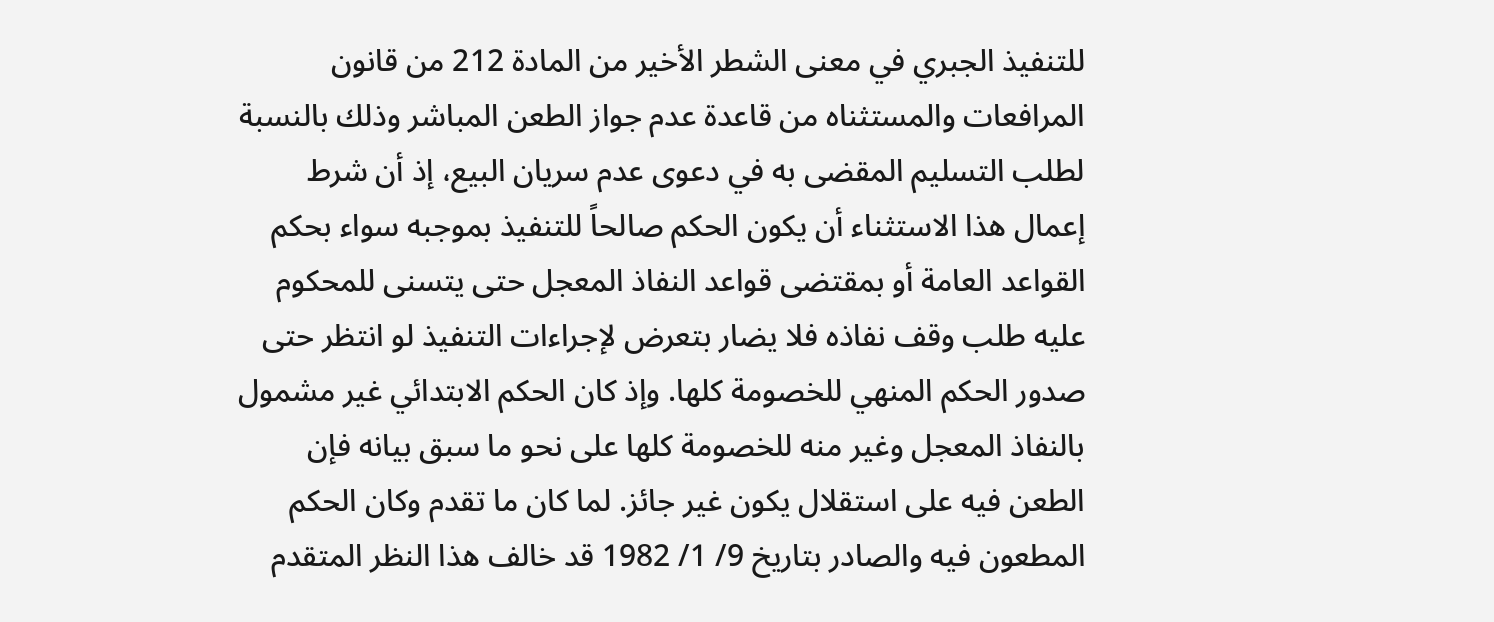للتنفيذ الجبري في معنى الشطر الأخير من المادة 212 من قانون المرافعات والمستثناه من قاعدة عدم جواز الطعن المباشر وذلك بالنسبة لطلب التسليم المقضى به في دعوى عدم سريان البيع، إذ أن شرط إعمال هذا الاستثناء أن يكون الحكم صالحاً للتنفيذ بموجبه سواء بحكم القواعد العامة أو بمقتضى قواعد النفاذ المعجل حتى يتسنى للمحكوم عليه طلب وقف نفاذه فلا يضار بتعرض لإجراءات التنفيذ لو انتظر حتى صدور الحكم المنهي للخصومة كلها. وإذ كان الحكم الابتدائي غير مشمول بالنفاذ المعجل وغير منه للخصومة كلها على نحو ما سبق بيانه فإن الطعن فيه على استقلال يكون غير جائز. لما كان ما تقدم وكان الحكم المطعون فيه والصادر بتاريخ 9/ 1/ 1982 قد خالف هذا النظر المتقدم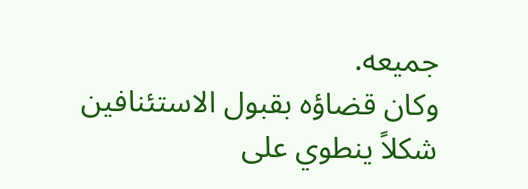جميعه.
وكان قضاؤه بقبول الاستئنافين شكلاً ينطوي على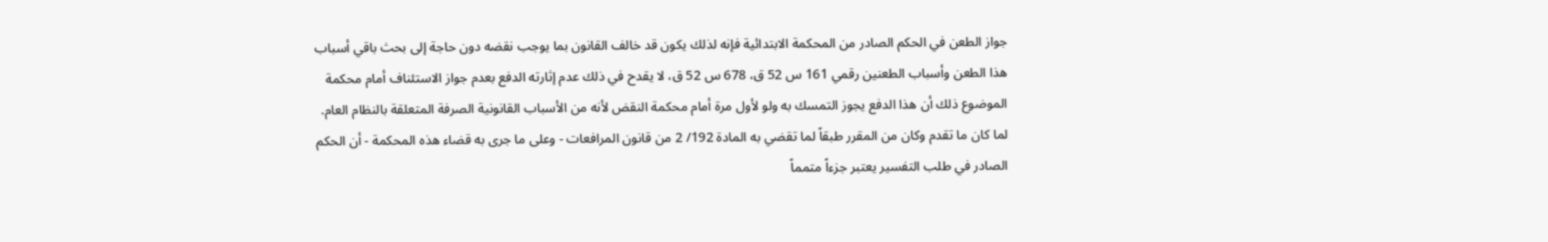جواز الطعن في الحكم الصادر من المحكمة الابتدائية فإنه لذلك يكون قد خالف القانون بما يوجب نقضه دون حاجة إلى بحث باقي أسباب هذا الطعن وأسباب الطعنين رقمي 161 س 52 ق، 678 س 52 ق، لا يقدح في ذلك عدم إثارته الدفع بعدم جواز الاستئناف أمام محكمة الموضوع ذلك أن هذا الدفع يجوز التمسك به ولو لأول مرة أمام محكمة النقض لأنه من الأسباب القانونية الصرفة المتعلقة بالنظام العام. لما كان ما تقدم وكان من المقرر طبقاً لما تقضي به المادة 192/ 2 من قانون المرافعات - وعلى ما جرى به قضاء هذه المحكمة - أن الحكم الصادر في طلب التفسير يعتبر جزءاً متمماً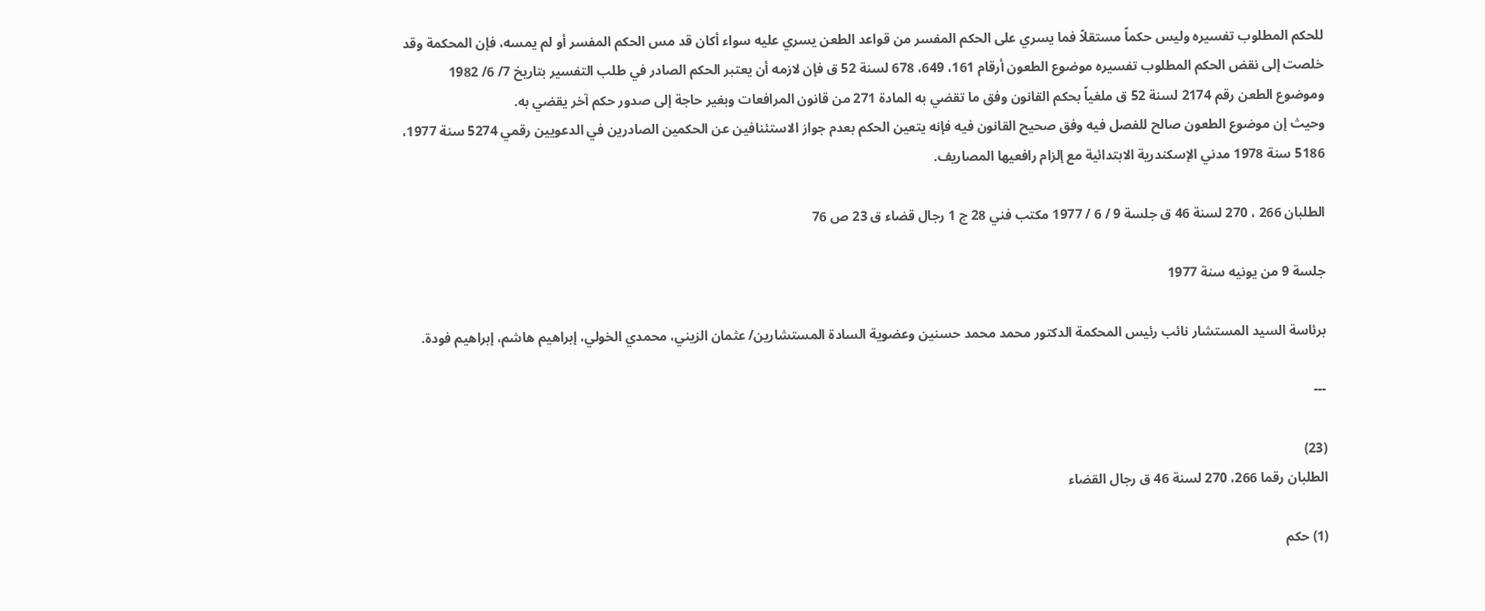للحكم المطلوب تفسيره وليس حكماً مستقلاً فما يسري على الحكم المفسر من قواعد الطعن يسري عليه سواء أكان قد مس الحكم المفسر أو لم يمسه، فإن المحكمة وقد خلصت إلى نقض الحكم المطلوب تفسيره موضوع الطعون أرقام 161، 649، 678 لسنة 52 ق فإن لازمه أن يعتبر الحكم الصادر في طلب التفسير بتاريخ 7/ 6/ 1982 وموضوع الطعن رقم 2174 لسنة 52 ق ملغياً بحكم القانون وفق ما تقضي به المادة 271 من قانون المرافعات وبغير حاجة إلى صدور حكم آخر يقضي به.
وحيث إن موضوع الطعون صالح للفصل فيه وفق صحيح القانون فيه فإنه يتعين الحكم بعدم جواز الاستئنافين عن الحكمين الصادرين في الدعويين رقمي 5274 سنة 1977، 5186 سنة 1978 مدني الإسكندرية الابتدائية مع إلزام رافعيها المصاريف.

الطلبان 266 ، 270 لسنة 46 ق جلسة 9 / 6 / 1977 مكتب فني 28 ج 1 رجال قضاء ق 23 ص 76

جلسة 9 من يونيه سنة 1977

برئاسة السيد المستشار نائب رئيس المحكمة الدكتور محمد محمد حسنين وعضوية السادة المستشارين/ عثمان الزيني، محمدي الخولي، إبراهيم هاشم، إبراهيم فودة.

---

(23)
الطلبان رقما 266، 270 لسنة 46 ق رجال القضاء

(1) حكم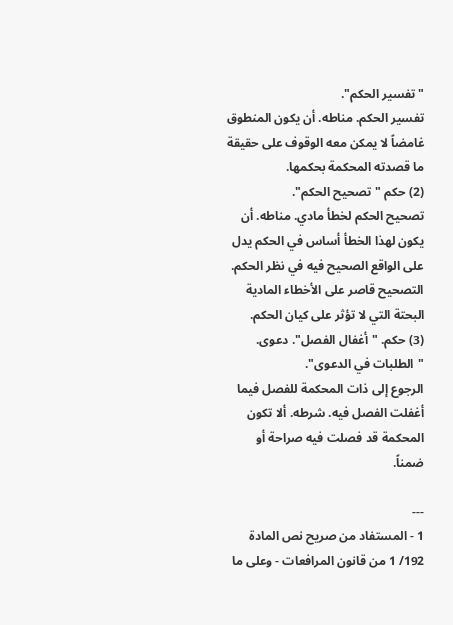"تفسير الحكم".
تفسير الحكم. مناطه. أن يكون المنطوق غامضاً لا يمكن معه الوقوف على حقيقة ما قصدته المحكمة بحكمها.
(2) حكم "تصحيح الحكم".
تصحيح الحكم لخطأ مادي. مناطه. أن يكون لهذا الخطأ أساس في الحكم يدل على الواقع الصحيح فيه في نظر الحكم. التصحيح قاصر على الأخطاء المادية البحتة التي لا تؤثر على كيان الحكم.
(3) حكم. "أغفال الفصل". دعوى. "الطلبات في الدعوى".
الرجوع إلى ذات المحكمة للفصل فيما أغفلت الفصل فيه. شرطه. ألا تكون المحكمة قد فصلت فيه صراحة أو ضمناً.

---
1 - المستفاد من صريح نص المادة 192/ 1 من قانون المرافعات - وعلى ما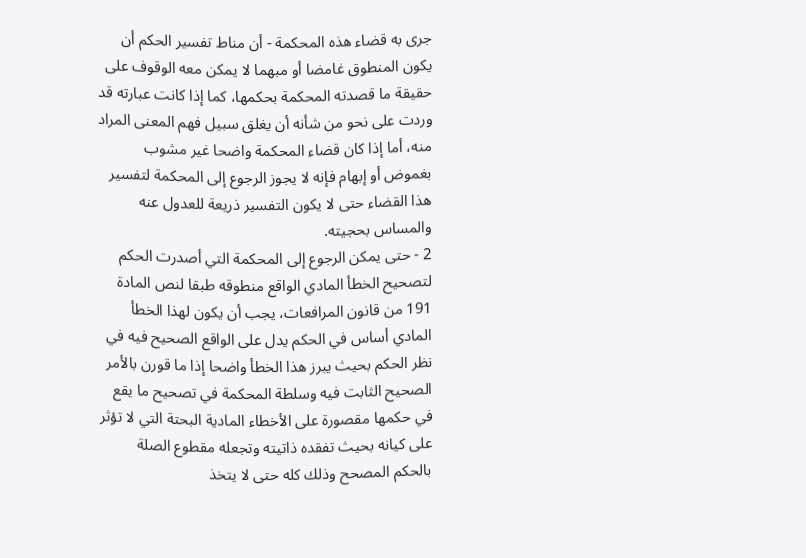جرى به قضاء هذه المحكمة - أن مناط تفسير الحكم أن يكون المنطوق غامضا أو مبهما لا يمكن معه الوقوف على حقيقة ما قصدته المحكمة بحكمها، كما إذا كانت عبارته قد وردت على نحو من شأنه أن يغلق سبيل فهم المعنى المراد منه، أما إذا كان قضاء المحكمة واضحا غير مشوب بغموض أو إبهام فإنه لا يجوز الرجوع إلى المحكمة لتفسير هذا القضاء حتى لا يكون التفسير ذريعة للعدول عنه والمساس بحجيته.
2 - حتى يمكن الرجوع إلى المحكمة التي أصدرت الحكم لتصحيح الخطأ المادي الواقع منطوقه طبقا لنص المادة 191 من قانون المرافعات، يجب أن يكون لهذا الخطأ المادي أساس في الحكم يدل على الواقع الصحيح فيه في نظر الحكم بحيث يبرز هذا الخطأ واضحا إذا ما قورن بالأمر الصحيح الثابت فيه وسلطة المحكمة في تصحيح ما يقع في حكمها مقصورة على الأخطاء المادية البحتة التي لا تؤثر على كيانه بحيث تفقده ذاتيته وتجعله مقطوع الصلة بالحكم المصحح وذلك كله حتى لا يتخذ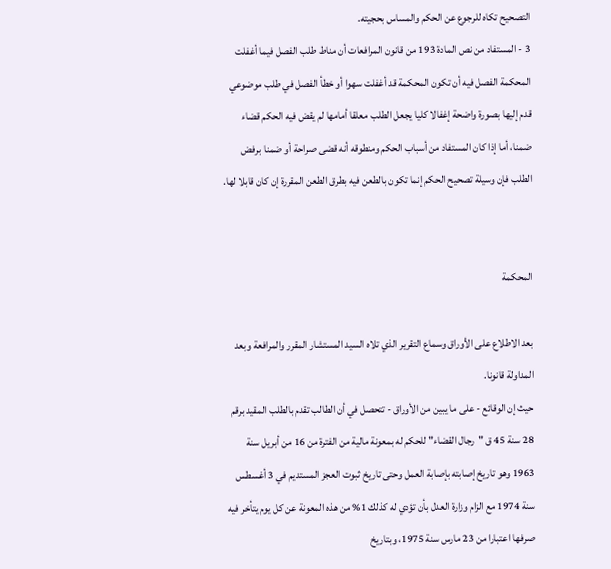التصحيح تكاه للرجوع عن الحكم والمساس بحجيته.
3 - المستفاد من نص المادة 193 من قانون المرافعات أن مناط طلب الفصل فيما أغفلت المحكمة الفصل فيه أن تكون المحكمة قد أغفلت سهوا أو خطأ الفصل في طلب موضوعي قدم إليها بصورة واضحة إغفالا كليا يجعل الطلب معلقا أمامها لم يقض فيه الحكم قضاء ضمنا، أما إذا كان المستفاد من أسباب الحكم ومنطوقه أنه قضى صراحة أو ضمنا برفض الطلب فإن وسيلة تصحيح الحكم إنما تكون بالطعن فيه بطرق الطعن المقررة إن كان قابلا لها.


المحكمة

بعد الاطلاع على الأوراق وسماع التقرير الذي تلاه السيد المستشار المقرر والمرافعة وبعد المداولة قانونا.
حيث إن الوقائع - على ما يبين من الأوراق - تتحصل في أن الطالب تقدم بالطلب المقيد برقم 28 سنة 45 ق "رجال القضاء" للحكم له بمعونة مالية من الفترة من 16 من أبريل سنة 1963 وهو تاريخ إصابته بإصابة العمل وحتى تاريخ ثبوت العجز المستديم في 3 أغسطس سنة 1974 مع الزام وزارة العدل بأن تؤدي له كذلك 1% من هذه المعونة عن كل يوم يتأخر فيه صرفها اعتبارا من 23 مارس سنة 1975، وبتاريخ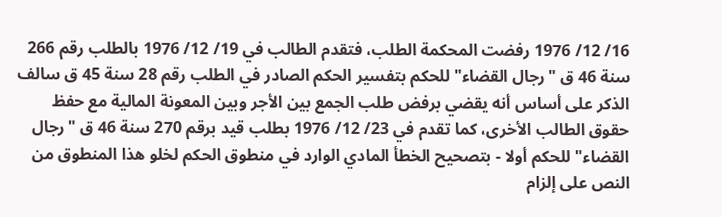16/ 12/ 1976 رفضت المحكمة الطلب، فتقدم الطالب في 19/ 12/ 1976 بالطلب رقم 266 سنة 46 ق "رجال القضاء" للحكم بتفسير الحكم الصادر في الطلب رقم 28 سنة 45 ق سالف الذكر على أساس أنه يقضي برفض طلب الجمع بين الأجر وبين المعونة المالية مع حفظ حقوق الطالب الأخرى، كما تقدم في 23/ 12/ 1976 بطلب قيد برقم 270 سنة 46 ق "رجال القضاء" للحكم أولا - بتصحيح الخطأ المادي الوارد في منطوق الحكم لخلو هذا المنطوق من النص على إلزام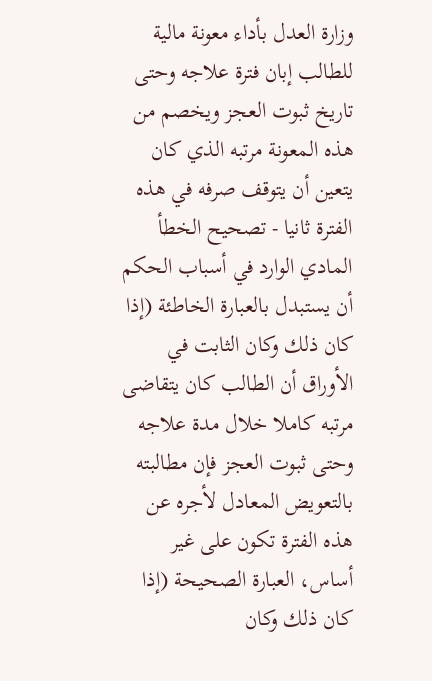وزارة العدل بأداء معونة مالية للطالب إبان فترة علاجه وحتى تاريخ ثبوت العجز ويخصم من هذه المعونة مرتبه الذي كان يتعين أن يتوقف صرفه في هذه الفترة ثانيا - تصحيح الخطأ المادي الوارد في أسباب الحكم أن يستبدل بالعبارة الخاطئة (إذا كان ذلك وكان الثابت في الأوراق أن الطالب كان يتقاضى مرتبه كاملا خلال مدة علاجه وحتى ثبوت العجز فإن مطالبته بالتعويض المعادل لأجره عن هذه الفترة تكون على غير أساس، العبارة الصحيحة (إذا كان ذلك وكان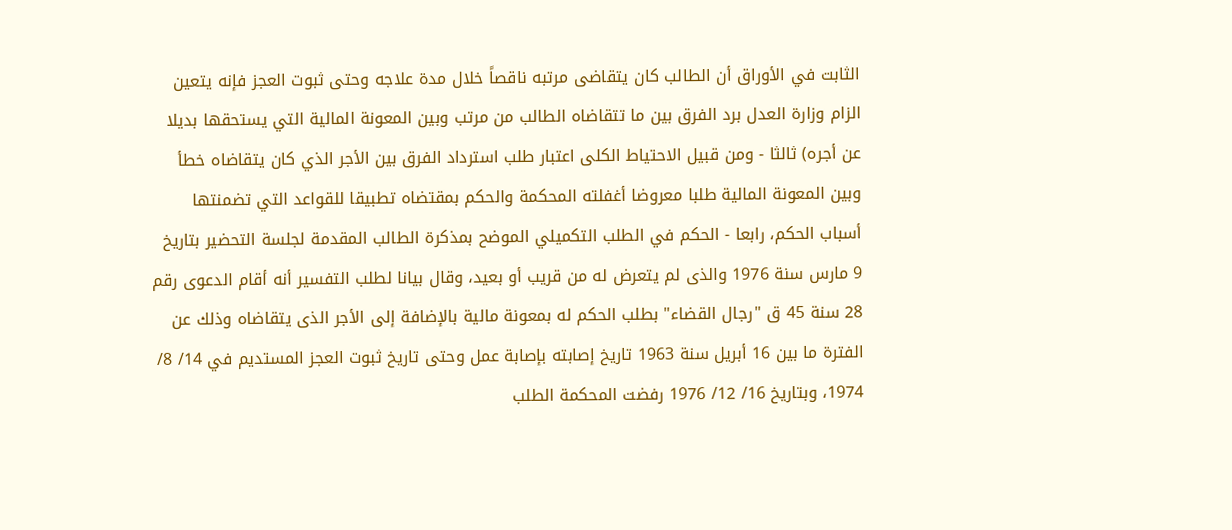الثابت في الأوراق أن الطالب كان يتقاضى مرتبه ناقصاً خلال مدة علاجه وحتى ثبوت العجز فإنه يتعين الزام وزارة العدل برد الفرق بين ما تتقاضاه الطالب من مرتب وبين المعونة المالية التي يستحقها بديلا عن أجره) ثالثا - ومن قبيل الاحتياط الكلى اعتبار طلب استرداد الفرق بين الأجر الذي كان يتقاضاه خطأ وبين المعونة المالية طلبا معروضا أغفلته المحكمة والحكم بمقتضاه تطبيقا للقواعد التي تضمنتها أسباب الحكم، رابعا - الحكم في الطلب التكميلي الموضح بمذكرة الطالب المقدمة لجلسة التحضير بتاريخ 9 مارس سنة 1976 والذى لم يتعرض له من قريب أو بعيد، وقال بيانا لطلب التفسير أنه أقام الدعوى رقم 28 سنة 45 ق "رجال القضاء" بطلب الحكم له بمعونة مالية بالإضافة إلى الأجر الذى يتقاضاه وذلك عن الفترة ما بين 16 أبريل سنة 1963 تاريخ إصابته بإصابة عمل وحتى تاريخ ثبوت العجز المستديم في 14/ 8/ 1974، وبتاريخ 16/ 12/ 1976 رفضت المحكمة الطلب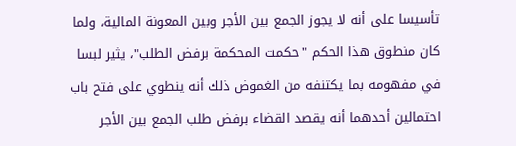تأسيسا على أنه لا يجوز الجمع بين الأجر وبين المعونة المالية، ولما كان منطوق هذا الحكم "حكمت المحكمة برفض الطلب"، يثير لبسا في مفهومه بما يكتنفه من الغموض ذلك أنه ينطوي على فتح باب احتمالين أحدهما أنه يقصد القضاء برفض طلب الجمع بين الأجر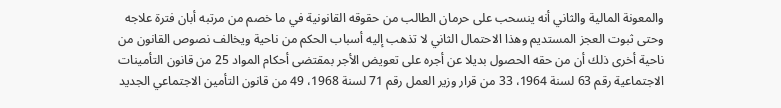والمعونة المالية والثاني أنه ينسحب على حرمان الطالب من حقوقه القانونية في ما خصم من مرتبه أبان فترة علاجه وحتى ثبوت العجز المستديم وهذا الاحتمال الثاني لا تذهب إليه أسباب الحكم من ناحية ويخالف نصوص القانون من ناحية أخرى ذلك أن من حقه الحصول بديلا عن أجره على تعويض الأجر بمقتضى أحكام المواد 25 من قانون التأمينات الاجتماعية رقم 63 لسنة 1964، 33 من قرار وزير العمل رقم 71 لسنة 1968، 49 من قانون التأمين الاجتماعي الجديد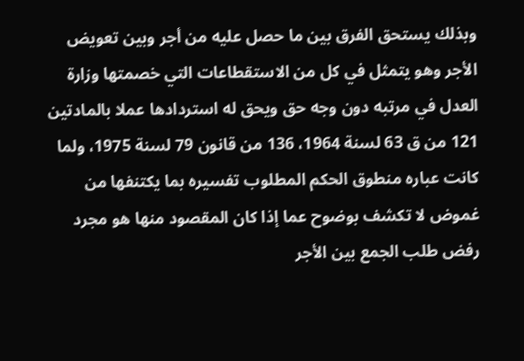وبذلك يستحق الفرق بين ما حصل عليه من أجر وبين تعويض الأجر وهو يتمثل في كل من الاستقطاعات التي خصمتها وزارة العدل في مرتبه دون وجه حق ويحق له استردادها عملا بالمادتين 121 من ق 63 لسنة 1964، 136 من قانون 79 لسنة 1975، ولما كانت عباره منطوق الحكم المطلوب تفسيره بما يكتنفها من غموض لا تكشف بوضوح عما إذا كان المقصود منها هو مجرد رفض طلب الجمع بين الأجر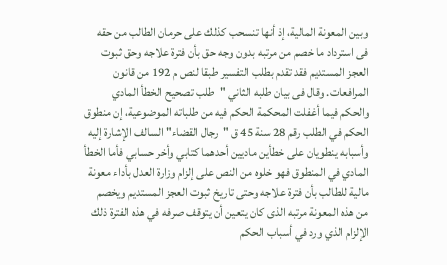وبين المعونة المالية، إذ أنها تنسحب كذلك على حرمان الطالب من حقه فى استرداد ما خصم من مرتبه بدون وجه حق بأن فترة علاجه وحق ثبوت العجز المستديم فقد تقدم بطلب التفسير طبقا لنص م 192 من قانون المرافعات. وقال فى بيان طلبه الثاني "طلب تصحيح الخطأ المادي والحكم فيما أغفلت المحكمة الحكم فيه من طلباته الموضوعية، إن منطوق الحكم في الطلب رقم 28 سنة 45 ق "رجال القضاء" السالف الإشارة إليه وأسبابه ينطويان على خطأين ماديين أحدهما كتابي وأخر حسابي فأما الخطأ المادي في المنطوق فهو خلوه من النص على إلزام وزارة العدل بأداء معونة مالية للطالب بأن فترة علاجه وحتى تاريخ ثبوت العجز المستديم ويخصم من هذه المعونة مرتبه الذى كان يتعين أن يتوقف صرفه في هذه الفترة ذلك الإلزام الذي ورد في أسباب الحكم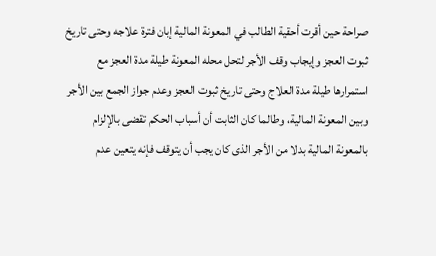صراحة حين أقرت أحقية الطالب في المعونة المالية إبان فترة علاجه وحتى تاريخ ثبوت العجز وإيجاب وقف الأجر لتحل محله المعونة طيلة مدة العجز مع استمرارها طيلة مدة العلاج وحتى تاريخ ثبوت العجز وعدم جواز الجمع بين الأجر وبين المعونة المالية، وطالما كان الثابت أن أسباب الحكم تقضى بالإلزام بالمعونة المالية بدلا من الأجر الذى كان يجب أن يتوقف فإنه يتعين عدم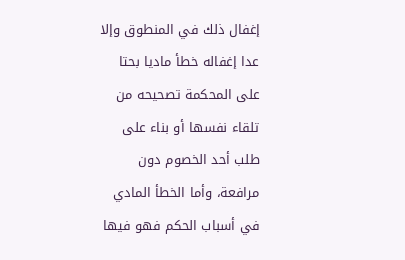إغفال ذلك في المنطوق وإلا عدا إغفاله خطأ ماديا بحتا على المحكمة تصحيحه من تلقاء نفسها أو بناء على طلب أحد الخصوم دون مرافعة، وأما الخطأ المادي في أسباب الحكم فهو فيها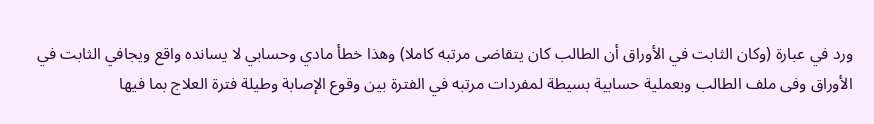ورد في عبارة (وكان الثابت في الأوراق أن الطالب كان يتقاضى مرتبه كاملا) وهذا خطأ مادي وحسابي لا يسانده واقع ويجافي الثابت في الأوراق وفى ملف الطالب وبعملية حسابية بسيطة لمفردات مرتبه في الفترة بين وقوع الإصابة وطيلة فترة العلاج بما فيها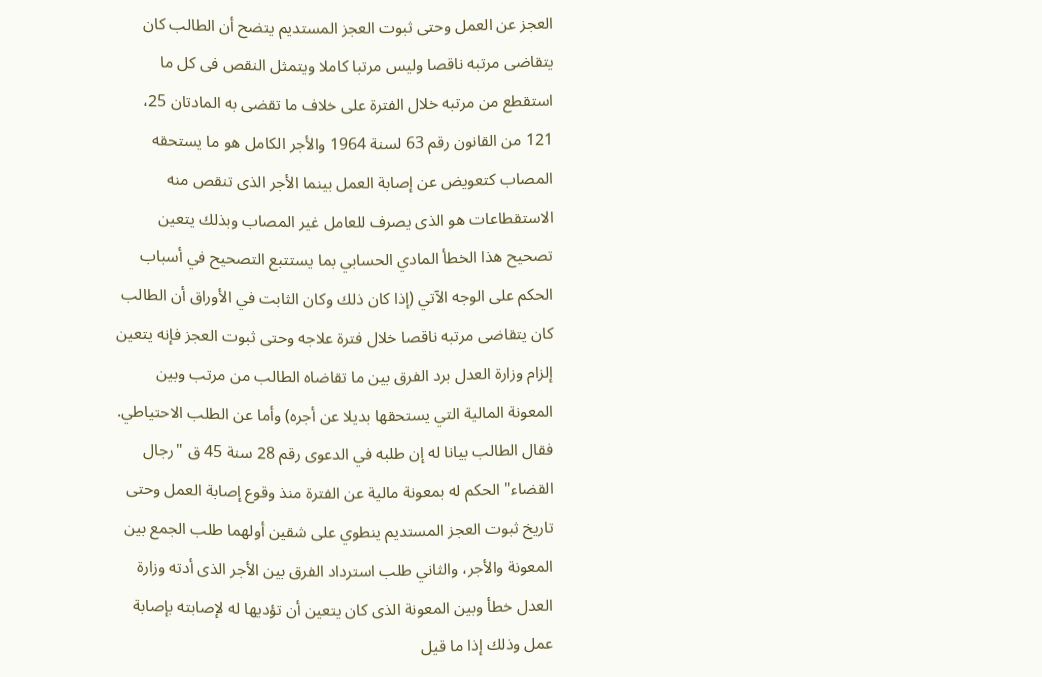العجز عن العمل وحتى ثبوت العجز المستديم يتضح أن الطالب كان يتقاضى مرتبه ناقصا وليس مرتبا كاملا ويتمثل النقص فى كل ما استقطع من مرتبه خلال الفترة على خلاف ما تقضى به المادتان 25، 121 من القانون رقم 63 لسنة 1964 والأجر الكامل هو ما يستحقه المصاب كتعويض عن إصابة العمل بينما الأجر الذى تنقص منه الاستقطاعات هو الذى يصرف للعامل غير المصاب وبذلك يتعين تصحيح هذا الخطأ المادي الحسابي بما يستتبع التصحيح في أسباب الحكم على الوجه الآتي (إذا كان ذلك وكان الثابت في الأوراق أن الطالب كان يتقاضى مرتبه ناقصا خلال فترة علاجه وحتى ثبوت العجز فإنه يتعين إلزام وزارة العدل برد الفرق بين ما تقاضاه الطالب من مرتب وبين المعونة المالية التي يستحقها بديلا عن أجره) وأما عن الطلب الاحتياطي. فقال الطالب بيانا له إن طلبه في الدعوى رقم 28 سنة 45 ق "رجال القضاء" الحكم له بمعونة مالية عن الفترة منذ وقوع إصابة العمل وحتى تاريخ ثبوت العجز المستديم ينطوي على شقين أولهما طلب الجمع بين المعونة والأجر، والثاني طلب استرداد الفرق بين الأجر الذى أدته وزارة العدل خطأ وبين المعونة الذى كان يتعين أن تؤديها له لإصابته بإصابة عمل وذلك إذا ما قيل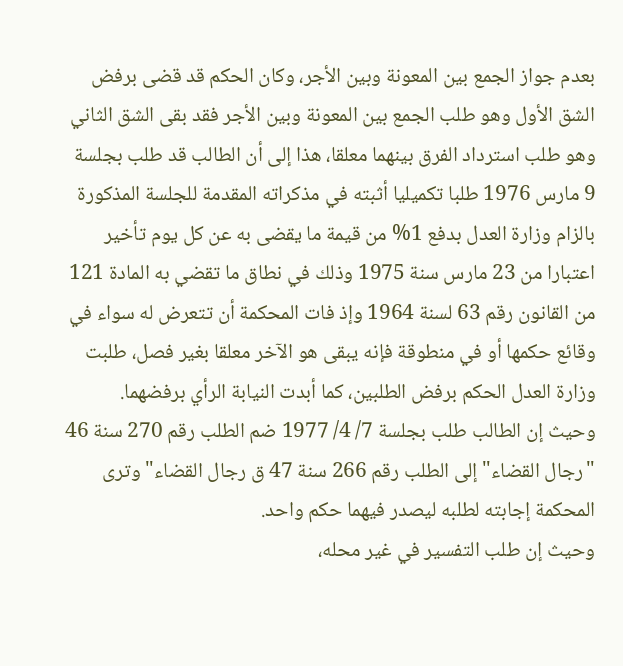بعدم جواز الجمع بين المعونة وبين الأجر، وكان الحكم قد قضى برفض الشق الأول وهو طلب الجمع بين المعونة وبين الأجر فقد بقى الشق الثاني وهو طلب استرداد الفرق بينهما معلقا، هذا إلى أن الطالب قد طلب بجلسة 9 مارس 1976 طلبا تكميليا أثبته في مذكراته المقدمة للجلسة المذكورة بالزام وزارة العدل بدفع 1% من قيمة ما يقضى به عن كل يوم تأخير اعتبارا من 23 مارس سنة 1975 وذلك في نطاق ما تقضي به المادة 121 من القانون رقم 63 لسنة 1964 وإذ فات المحكمة أن تتعرض له سواء في وقائع حكمها أو في منطوقة فإنه يبقى هو الآخر معلقا بغير فصل، طلبت وزارة العدل الحكم برفض الطلبين، كما أبدت النيابة الرأي برفضهما.
وحيث إن الطالب طلب بجلسة 7/ 4/ 1977 ضم الطلب رقم 270 سنة 46 "رجال القضاء" إلى الطلب رقم 266 سنة 47 ق رجال القضاء" وترى المحكمة إجابته لطلبه ليصدر فيهما حكم واحد.
وحيث إن طلب التفسير في غير محله،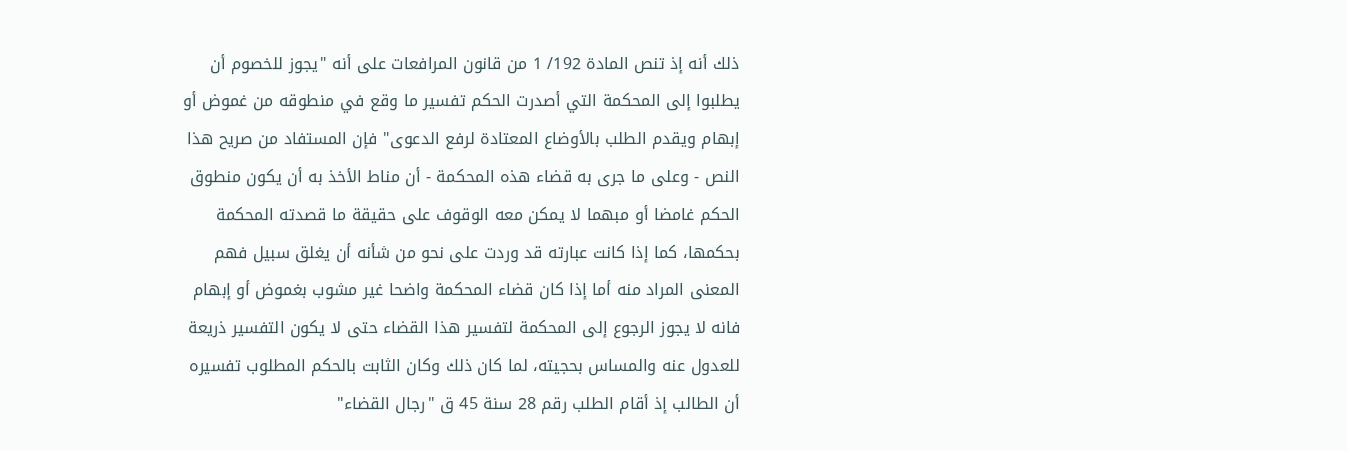ذلك أنه إذ تنص المادة 192/ 1 من قانون المرافعات على أنه "يجوز للخصوم أن يطلبوا إلى المحكمة التي أصدرت الحكم تفسير ما وقع في منطوقه من غموض أو إبهام ويقدم الطلب بالأوضاع المعتادة لرفع الدعوى" فإن المستفاد من صريح هذا النص - وعلى ما جرى به قضاء هذه المحكمة - أن مناط الأخذ به أن يكون منطوق الحكم غامضا أو مبهما لا يمكن معه الوقوف على حقيقة ما قصدته المحكمة بحكمها، كما إذا كانت عبارته قد وردت على نحو من شأنه أن يغلق سبيل فهم المعنى المراد منه أما إذا كان قضاء المحكمة واضحا غير مشوب بغموض أو إبهام فانه لا يجوز الرجوع إلى المحكمة لتفسير هذا القضاء حتى لا يكون التفسير ذريعة للعدول عنه والمساس بحجيته، لما كان ذلك وكان الثابت بالحكم المطلوب تفسيره أن الطالب إذ أقام الطلب رقم 28 سنة 45 ق "رجال القضاء"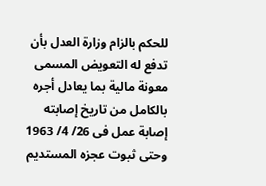للحكم بالزام وزارة العدل بأن تدفع له التعويض المسمى معونة مالية بما يعادل أجره بالكامل من تاريخ إصابته إصابة عمل فى 26/ 4/ 1963 وحتى ثبوت عجزه المستديم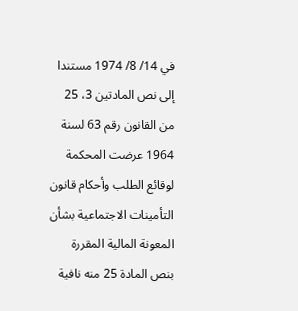في 14/ 8/ 1974 مستندا إلى نص المادتين 3، 25 من القانون رقم 63 لسنة 1964 عرضت المحكمة لوقائع الطلب وأحكام قانون التأمينات الاجتماعية بشأن المعونة المالية المقررة بنص المادة 25 منه نافية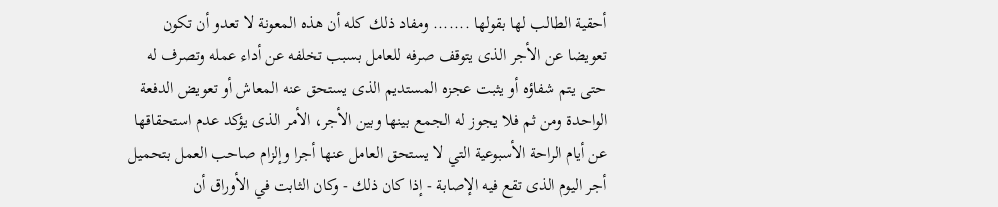أحقية الطالب لها بقولها ....... ومفاد ذلك كله أن هذه المعونة لا تعدو أن تكون تعويضا عن الأجر الذى يتوقف صرفه للعامل بسبب تخلفه عن أداء عمله وتصرف له حتى يتم شفاؤه أو يثبت عجزه المستديم الذى يستحق عنه المعاش أو تعويض الدفعة الواحدة ومن ثم فلا يجوز له الجمع بينها وبين الأجر، الأمر الذى يؤكد عدم استحقاقها عن أيام الراحة الأسبوعية التي لا يستحق العامل عنها أجرا وإلزام صاحب العمل بتحميل أجر اليوم الذى تقع فيه الإصابة - إذا كان ذلك - وكان الثابت في الأوراق أن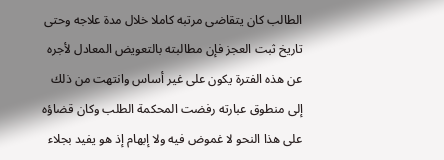الطالب كان يتقاضى مرتبه كاملا خلال مدة علاجه وحتى تاريخ ثبت العجز فإن مطالبته بالتعويض المعادل لأجره عن هذه الفترة يكون على غير أساس وانتهت من ذلك إلى منطوق عبارته رفضت المحكمة الطلب وكان قضاؤه على هذا النحو لا غموض فيه ولا إبهام إذ هو يفيد بجلاء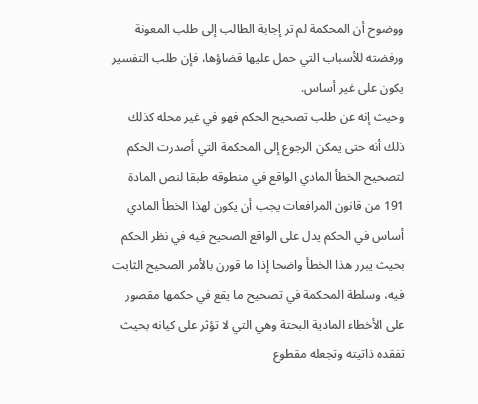ووضوح أن المحكمة لم تر إجابة الطالب إلى طلب المعونة ورفضته للأسباب التي حمل عليها قضاؤها، فإن طلب التفسير يكون على غير أساس.
وحيث إنه عن طلب تصحيح الحكم فهو في غير محله كذلك ذلك أنه حتى يمكن الرجوع إلى المحكمة التي أصدرت الحكم لتصحيح الخطأ المادي الواقع في منطوقه طبقا لنص المادة 191 من قانون المرافعات يجب أن يكون لهذا الخطأ المادي أساس في الحكم يدل على الواقع الصحيح فيه في نظر الحكم بحيث يبرر هذا الخطأ واضحا إذا ما قورن بالأمر الصحيح الثابت فيه، وسلطة المحكمة في تصحيح ما يقع في حكمها مقصور على الأخطاء المادية البحتة وهي التي لا تؤثر على كيانه بحيث تفقده ذاتيته وتجعله مقطوع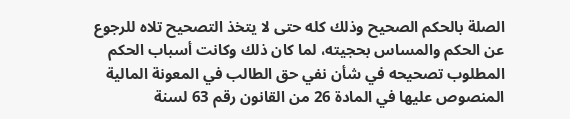الصلة بالحكم الصحيح وذلك كله حتى لا يتخذ التصحيح تلاه للرجوع عن الحكم والمساس بحجيته، لما كان ذلك وكانت أسباب الحكم المطلوب تصحيحه في شأن نفي حق الطالب في المعونة المالية المنصوص عليها في المادة 26 من القانون رقم 63 لسنة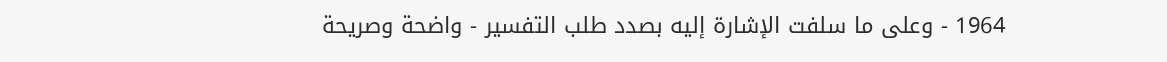1964 - وعلى ما سلفت الإشارة إليه بصدد طلب التفسير - واضحة وصريحة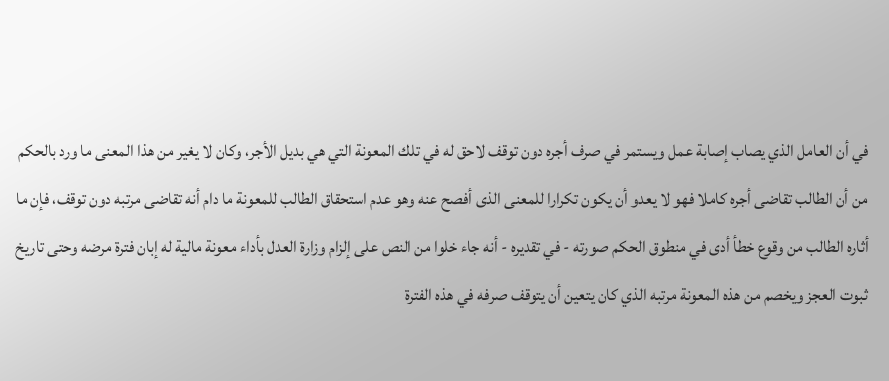في أن العامل الذي يصاب إصابة عمل ويستمر في صرف أجره دون توقف لاحق له في تلك المعونة التي هي بديل الأجر، وكان لا يغير من هذا المعنى ما ورد بالحكم من أن الطالب تقاضى أجره كاملا فهو لا يعدو أن يكون تكرارا للمعنى الذى أفصح عنه وهو عدم استحقاق الطالب للمعونة ما دام أنه تقاضى مرتبه دون توقف، فإن ما أثاره الطالب من وقوع خطأ أدى في منطوق الحكم صورته - في تقديره - أنه جاء خلوا من النص على إلزام وزارة العدل بأداء معونة مالية له إبان فترة مرضه وحتى تاريخ ثبوت العجز ويخصم من هذه المعونة مرتبه الذي كان يتعين أن يتوقف صرفه في هذه الفترة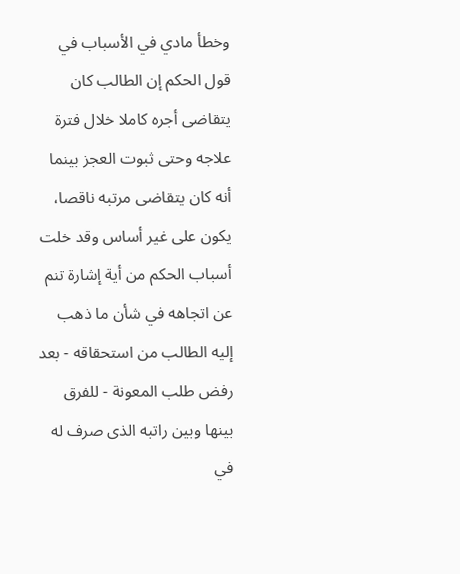وخطأ مادي في الأسباب في قول الحكم إن الطالب كان يتقاضى أجره كاملا خلال فترة علاجه وحتى ثبوت العجز بينما أنه كان يتقاضى مرتبه ناقصا، يكون على غير أساس وقد خلت أسباب الحكم من أية إشارة تنم عن اتجاهه في شأن ما ذهب إليه الطالب من استحقاقه - بعد رفض طلب المعونة - للفرق بينها وبين راتبه الذى صرف له في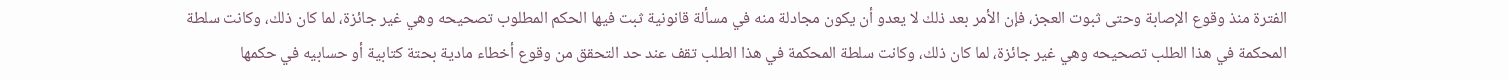الفترة منذ وقوع الإصابة وحتى ثبوت العجز، فإن الأمر بعد ذلك لا يعدو أن يكون مجادلة منه في مسألة قانونية ثبت فيها الحكم المطلوب تصحيحه وهي غير جائزة، لما كان ذلك، وكانت سلطة المحكمة في هذا الطلب تصحيحه وهي غير جائزة، لما كان ذلك، وكانت سلطة المحكمة في هذا الطلب تقف عند حد التحقق من وقوع أخطاء مادية بحتة كتابية أو حسابيه في حكمها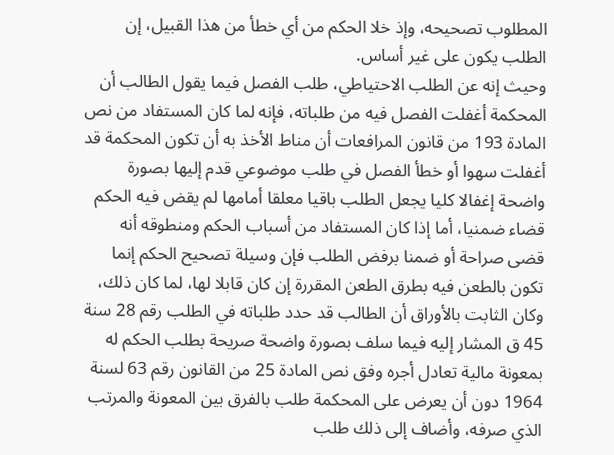المطلوب تصحيحه، وإذ خلا الحكم من أي خطأ من هذا القبيل، إن الطلب يكون على غير أساس.
وحيث إنه عن الطلب الاحتياطي، طلب الفصل فيما يقول الطالب أن المحكمة أغفلت الفصل فيه من طلباته، فإنه لما كان المستفاد من نص المادة 193 من قانون المرافعات أن مناط الأخذ به أن تكون المحكمة قد أغفلت سهوا أو خطأ الفصل في طلب موضوعي قدم إليها بصورة واضحة إغفالا كليا يجعل الطلب باقيا معلقا أمامها لم يقض فيه الحكم قضاء ضمنيا، أما إذا كان المستفاد من أسباب الحكم ومنطوقه أنه قضى صراحة أو ضمنا برفض الطلب فإن وسيلة تصحيح الحكم إنما تكون بالطعن فيه بطرق الطعن المقررة إن كان قابلا لها، لما كان ذلك، وكان الثابت بالأوراق أن الطالب قد حدد طلباته في الطلب رقم 28 سنة 45 ق المشار إليه فيما سلف بصورة واضحة صريحة بطلب الحكم له بمعونة مالية تعادل أجره وفق نص المادة 25 من القانون رقم 63 لسنة 1964 دون أن يعرض على المحكمة طلب بالفرق بين المعونة والمرتب الذي صرفه، وأضاف إلى ذلك طلب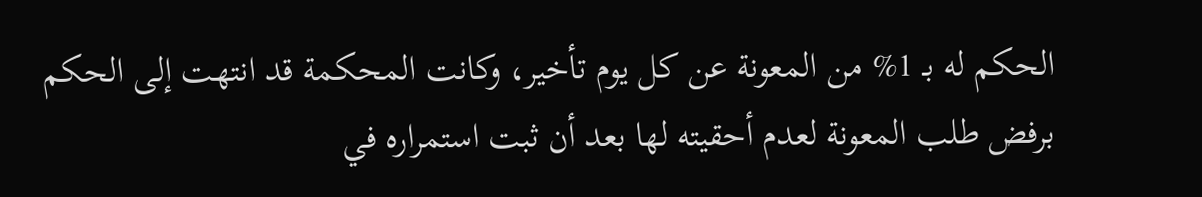الحكم له بـ 1% من المعونة عن كل يوم تأخير، وكانت المحكمة قد انتهت إلى الحكم برفض طلب المعونة لعدم أحقيته لها بعد أن ثبت استمراره في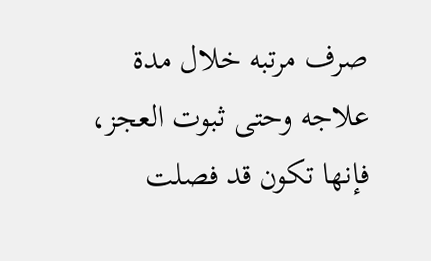صرف مرتبه خلال مدة علاجه وحتى ثبوت العجز، فإنها تكون قد فصلت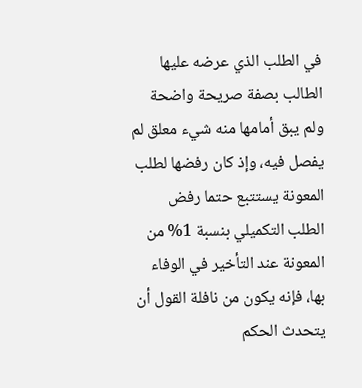في الطلب الذي عرضه عليها الطالب بصفة صريحة واضحة ولم يبق أمامها منه شيء معلق لم يفصل فيه، وإذ كان رفضها لطلب المعونة يستتبع حتما رفض الطلب التكميلي بنسبة 1% من المعونة عند التأخير في الوفاء بها، فإنه يكون من نافلة القول أن يتحدث الحكم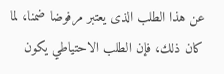عن هذا الطلب الذى يعتبر مرفوضا ضمنا، لما كان ذلك، فإن الطلب الاحتياطي يكون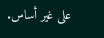على غير أساس.